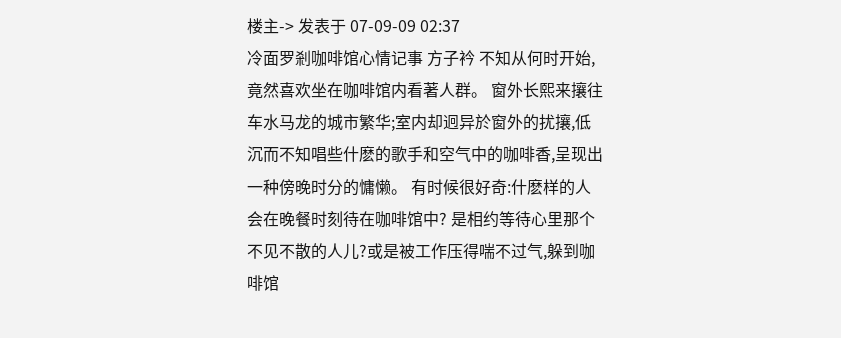楼主-> 发表于 07-09-09 02:37
冷面罗剎咖啡馆心情记事 方子衿 不知从何时开始,竟然喜欢坐在咖啡馆内看著人群。 窗外长熙来攘往车水马龙的城市繁华;室内却迥异於窗外的扰攘,低沉而不知唱些什麽的歌手和空气中的咖啡香,呈现出一种傍晚时分的慵懒。 有时候很好奇:什麽样的人会在晚餐时刻待在咖啡馆中? 是相约等待心里那个不见不散的人儿?或是被工作压得喘不过气,躲到咖啡馆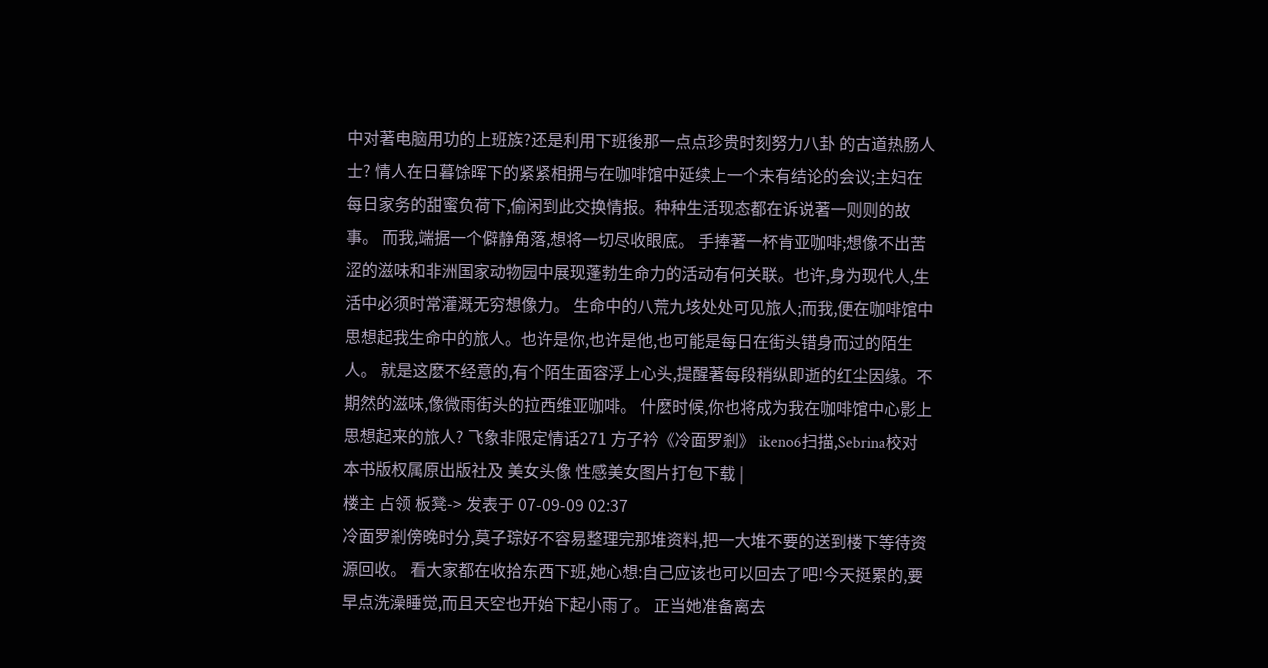中对著电脑用功的上班族?还是利用下班後那一点点珍贵时刻努力八卦 的古道热肠人士? 情人在日暮馀晖下的紧紧相拥与在咖啡馆中延续上一个未有结论的会议;主妇在每日家务的甜蜜负荷下,偷闲到此交换情报。种种生活现态都在诉说著一则则的故事。 而我,端据一个僻静角落,想将一切尽收眼底。 手捧著一杯肯亚咖啡;想像不出苦涩的滋味和非洲国家动物园中展现蓬勃生命力的活动有何关联。也许,身为现代人,生活中必须时常灌溉无穷想像力。 生命中的八荒九垓处处可见旅人;而我,便在咖啡馆中思想起我生命中的旅人。也许是你,也许是他,也可能是每日在街头错身而过的陌生人。 就是这麽不经意的,有个陌生面容浮上心头,提醒著每段稍纵即逝的红尘因缘。不期然的滋味,像微雨街头的拉西维亚咖啡。 什麽时候,你也将成为我在咖啡馆中心影上思想起来的旅人? 飞象非限定情话271 方子衿《冷面罗剎》 ikeno6扫描,Sebrina校对 本书版权属原出版社及 美女头像 性感美女图片打包下载 |
楼主 占领 板凳-> 发表于 07-09-09 02:37
冷面罗剎傍晚时分,莫子琮好不容易整理完那堆资料,把一大堆不要的送到楼下等待资源回收。 看大家都在收拾东西下班,她心想:自己应该也可以回去了吧!今天挺累的,要早点洗澡睡觉,而且天空也开始下起小雨了。 正当她准备离去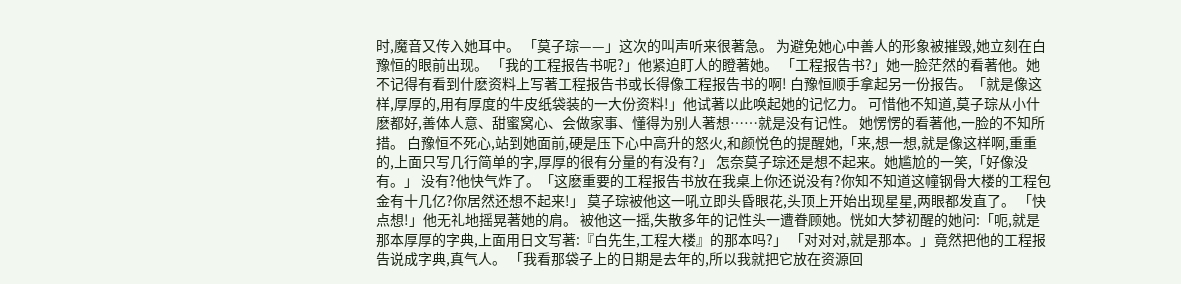时,魔音又传入她耳中。 「莫子琮——」这次的叫声听来很著急。 为避免她心中善人的形象被摧毁,她立刻在白豫恒的眼前出现。 「我的工程报告书呢?」他紧迫盯人的瞪著她。 「工程报告书?」她一脸茫然的看著他。她不记得有看到什麽资料上写著工程报告书或长得像工程报告书的啊! 白豫恒顺手拿起另一份报告。「就是像这样,厚厚的,用有厚度的牛皮纸袋装的一大份资料!」他试著以此唤起她的记忆力。 可惜他不知道,莫子琮从小什麽都好,善体人意、甜蜜窝心、会做家事、懂得为别人著想……就是没有记性。 她愣愣的看著他,一脸的不知所措。 白豫恒不死心,站到她面前,硬是压下心中高升的怒火,和颜悦色的提醒她,「来,想一想,就是像这样啊,重重的,上面只写几行简单的字,厚厚的很有分量的有没有?」 怎奈莫子琮还是想不起来。她尴尬的一笑,「好像没有。」 没有?他快气炸了。「这麽重要的工程报告书放在我桌上你还说没有?你知不知道这幢钢骨大楼的工程包金有十几亿?你居然还想不起来!」 莫子琮被他这一吼立即头昏眼花,头顶上开始出现星星,两眼都发直了。 「快点想!」他无礼地摇晃著她的肩。 被他这一摇,失散多年的记性头一遭眷顾她。恍如大梦初醒的她问:「呃,就是那本厚厚的字典,上面用日文写著:『白先生,工程大楼』的那本吗?」 「对对对,就是那本。」竟然把他的工程报告说成字典,真气人。 「我看那袋子上的日期是去年的,所以我就把它放在资源回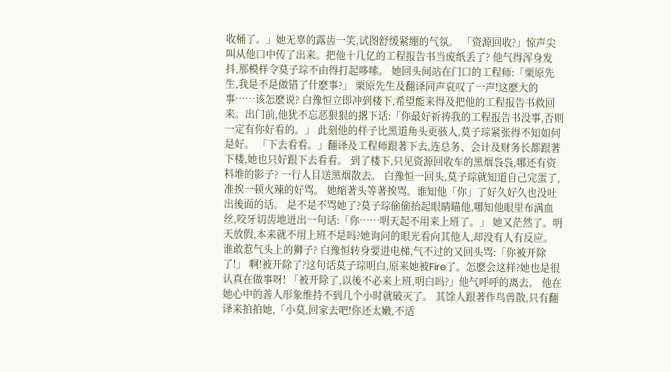收桶了。」她无辜的露齿一笑,试图舒缓紧绷的气氛。 「资源回收?」惊声尖叫从他口中传了出来。把他十几亿的工程报告书当废纸丢了? 他气得浑身发抖,那模样令莫子琮不由得打起哆嗦。 她回头间站在门口的工程师:「栗原先生,我是不是做错了什麽事?」 栗原先生及翻译同声哀叹了一声!这麽大的事……该怎麽说? 白豫恒立即冲到楼下,希望能来得及把他的工程报告书救回来。出门前,他犹不忘恶狠狠的撂下话:「你最好祈祷我的工程报告书没事,否则一定有你好看的。」 此刻他的样子比黑道角头更骇人,莫子琮紧张得不知如何是好。 「下去看看。」翻译及工程师跟著下去,连总务、会计及财务长都跟著下楼,她也只好跟下去看看。 到了楼下,只见资源回收车的黑烟袅袅,哪还有资料堆的影子? 一行人目送黑烟散去。 白豫恒一回头,莫子琮就知道自己完蛋了,准挨一顿火辣的好骂。 她缩著头等著挨骂。谁知他「你」了好久好久也没吐出後面的话。 是不是不骂她了?莫子琮偷偷抬起眼睛瞄他,哪知他眼里布满血丝,咬牙切齿地迸出一句话:「你……明天起不用来上班了。」 她又茫然了。明天放假,本来就不用上班不是吗?她询问的眼光看向其他人,却没有人有反应。 谁敢惹气头上的狮子? 白豫恒转身要进电梯,气不过的又回头骂:「你被开除了!」 啊!被开除了?这句话莫子琮明白,原来她被Fire了。怎麽会这样?她也是很认真在做事呀! 「被开除了,以後不必来上班,明白吗?」他气呼呼的离去。 他在她心中的善人形象维持不到几个小时就破灭了。 其馀人跟著作鸟兽散,只有翻译来拍拍她,「小莫,回家去吧!你还太嫩,不适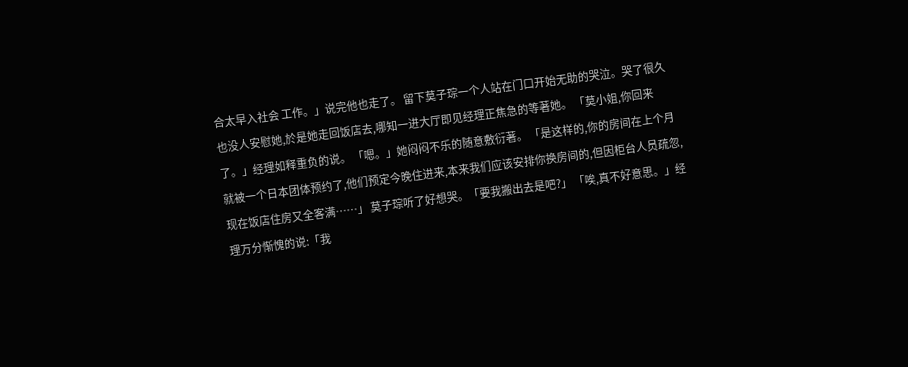合太早入社会 工作。」说完他也走了。 留下莫子琮一个人站在门口开始无助的哭泣。哭了很久也没人安慰她,於是她走回饭店去,哪知一进大厅即见经理正焦急的等著她。 「莫小姐,你回来了。」经理如释重负的说。 「嗯。」她闷闷不乐的随意敷衍著。 「是这样的,你的房间在上个月就被一个日本团体预约了,他们预定今晚住进来,本来我们应该安排你换房间的,但因柜台人员疏忽,现在饭店住房又全客满……」 莫子琮听了好想哭。「要我搬出去是吧?」 「唉,真不好意思。」经理万分惭愧的说:「我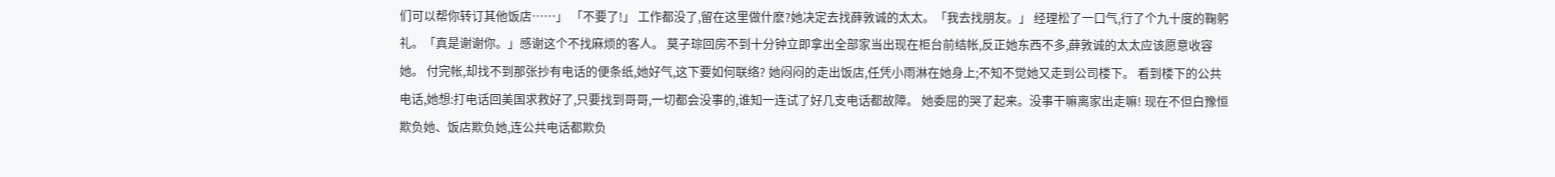们可以帮你转订其他饭店……」 「不要了!」 工作都没了,留在这里做什麽?她决定去找薛敦诚的太太。「我去找朋友。」 经理松了一口气,行了个九十度的鞠躬礼。「真是谢谢你。」感谢这个不找麻烦的客人。 莫子琮回房不到十分钟立即拿出全部家当出现在柜台前结帐,反正她东西不多,薛敦诚的太太应该愿意收容她。 付完帐,却找不到那张抄有电话的便条纸,她好气,这下要如何联络? 她闷闷的走出饭店,任凭小雨淋在她身上;不知不觉她又走到公司楼下。 看到楼下的公共电话,她想:打电话回美国求救好了,只要找到哥哥,一切都会没事的,谁知一连试了好几支电话都故障。 她委屈的哭了起来。没事干嘛离家出走嘛! 现在不但白豫恒欺负她、饭店欺负她,连公共电话都欺负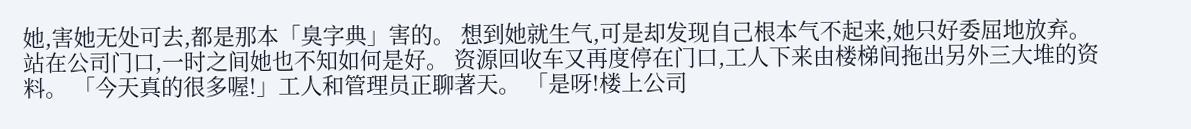她,害她无处可去,都是那本「臭字典」害的。 想到她就生气,可是却发现自己根本气不起来,她只好委屈地放弃。 站在公司门口,一时之间她也不知如何是好。 资源回收车又再度停在门口,工人下来由楼梯间拖出另外三大堆的资料。 「今天真的很多喔!」工人和管理员正聊著天。 「是呀!楼上公司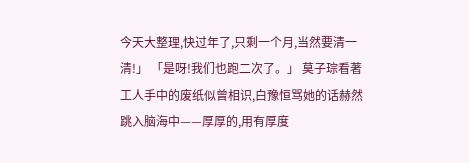今天大整理,快过年了,只剩一个月,当然要清一清!」 「是呀!我们也跑二次了。」 莫子琮看著工人手中的废纸似曾相识,白豫恒骂她的话赫然跳入脑海中——厚厚的,用有厚度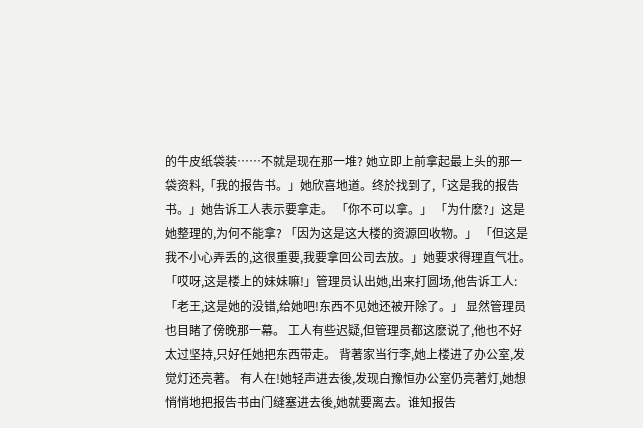的牛皮纸袋装……不就是现在那一堆? 她立即上前拿起最上头的那一袋资料,「我的报告书。」她欣喜地道。终於找到了,「这是我的报告书。」她告诉工人表示要拿走。 「你不可以拿。」 「为什麽?」这是她整理的,为何不能拿? 「因为这是这大楼的资源回收物。」 「但这是我不小心弄丢的,这很重要,我要拿回公司去放。」她要求得理直气壮。 「哎呀,这是楼上的妹妹嘛!」管理员认出她,出来打圆场,他告诉工人:「老王,这是她的没错,给她吧!东西不见她还被开除了。」 显然管理员也目睹了傍晚那一幕。 工人有些迟疑,但管理员都这麽说了,他也不好太过坚持,只好任她把东西带走。 背著家当行李,她上楼进了办公室,发觉灯还亮著。 有人在!她轻声进去後,发现白豫恒办公室仍亮著灯,她想悄悄地把报告书由门缝塞进去後,她就要离去。谁知报告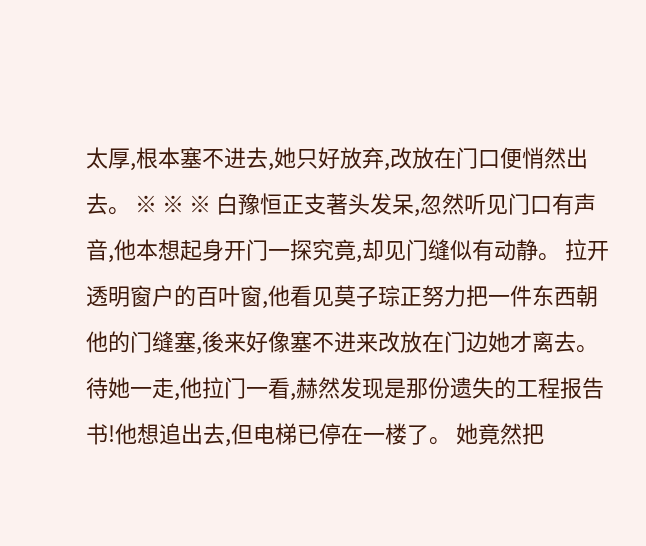太厚,根本塞不进去,她只好放弃,改放在门口便悄然出去。 ※ ※ ※ 白豫恒正支著头发呆,忽然听见门口有声音,他本想起身开门一探究竟,却见门缝似有动静。 拉开透明窗户的百叶窗,他看见莫子琮正努力把一件东西朝他的门缝塞,後来好像塞不进来改放在门边她才离去。 待她一走,他拉门一看,赫然发现是那份遗失的工程报告书!他想追出去,但电梯已停在一楼了。 她竟然把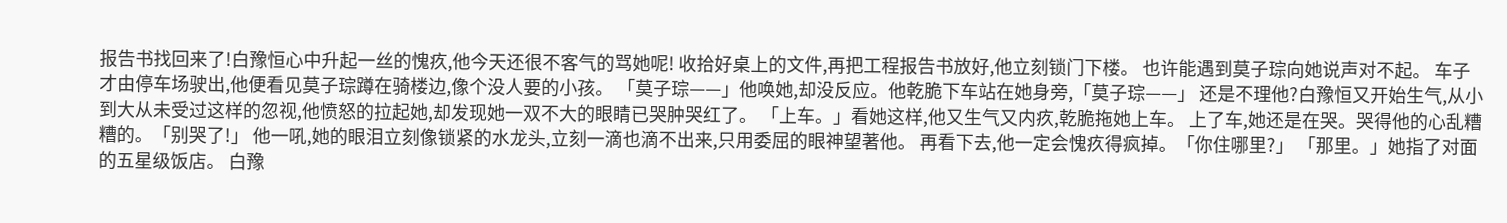报告书找回来了!白豫恒心中升起一丝的愧疚,他今天还很不客气的骂她呢! 收拾好桌上的文件,再把工程报告书放好,他立刻锁门下楼。 也许能遇到莫子琮向她说声对不起。 车子才由停车场驶出,他便看见莫子琮蹲在骑楼边,像个没人要的小孩。 「莫子琮——」他唤她,却没反应。他乾脆下车站在她身旁,「莫子琮——」 还是不理他?白豫恒又开始生气,从小到大从未受过这样的忽视,他愤怒的拉起她,却发现她一双不大的眼睛已哭肿哭红了。 「上车。」看她这样,他又生气又内疚,乾脆拖她上车。 上了车,她还是在哭。哭得他的心乱糟糟的。「别哭了!」 他一吼,她的眼泪立刻像锁紧的水龙头,立刻一滴也滴不出来,只用委屈的眼神望著他。 再看下去,他一定会愧疚得疯掉。「你住哪里?」 「那里。」她指了对面的五星级饭店。 白豫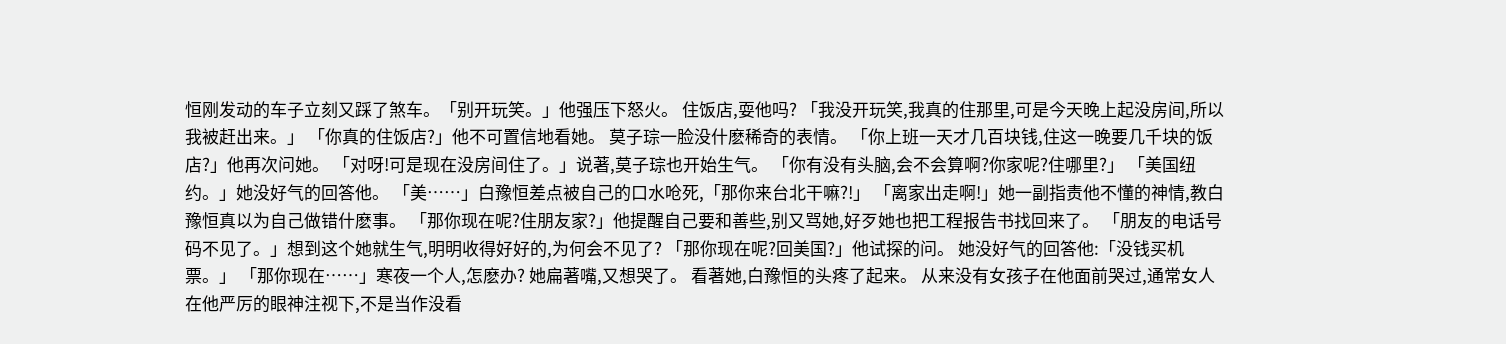恒刚发动的车子立刻又踩了煞车。「别开玩笑。」他强压下怒火。 住饭店,耍他吗? 「我没开玩笑,我真的住那里,可是今天晚上起没房间,所以我被赶出来。」 「你真的住饭店?」他不可置信地看她。 莫子琮一脸没什麽稀奇的表情。 「你上班一天才几百块钱,住这一晚要几千块的饭店?」他再次问她。 「对呀!可是现在没房间住了。」说著,莫子琮也开始生气。 「你有没有头脑,会不会算啊?你家呢?住哪里?」 「美国纽约。」她没好气的回答他。 「美……」白豫恒差点被自己的口水呛死,「那你来台北干嘛?!」 「离家出走啊!」她一副指责他不懂的神情,教白豫恒真以为自己做错什麽事。 「那你现在呢?住朋友家?」他提醒自己要和善些,别又骂她,好歹她也把工程报告书找回来了。 「朋友的电话号码不见了。」想到这个她就生气,明明收得好好的,为何会不见了? 「那你现在呢?回美国?」他试探的问。 她没好气的回答他:「没钱买机票。」 「那你现在……」寒夜一个人,怎麽办? 她扁著嘴,又想哭了。 看著她,白豫恒的头疼了起来。 从来没有女孩子在他面前哭过,通常女人在他严厉的眼神注视下,不是当作没看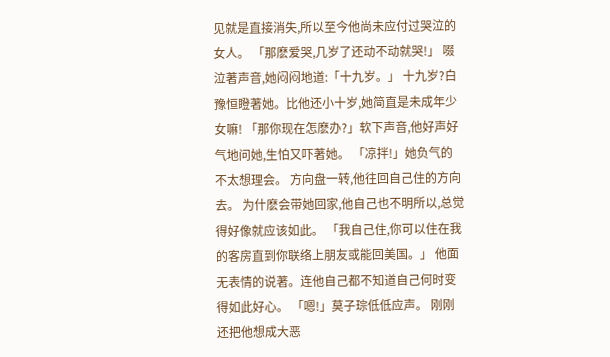见就是直接消失,所以至今他尚未应付过哭泣的女人。 「那麽爱哭,几岁了还动不动就哭!」 啜泣著声音,她闷闷地道:「十九岁。」 十九岁?白豫恒瞪著她。比他还小十岁,她简直是未成年少女嘛! 「那你现在怎麽办?」软下声音,他好声好气地问她,生怕又吓著她。 「凉拌!」她负气的不太想理会。 方向盘一转,他往回自己住的方向去。 为什麽会带她回家,他自己也不明所以,总觉得好像就应该如此。 「我自己住,你可以住在我的客房直到你联络上朋友或能回美国。」 他面无表情的说著。连他自己都不知道自己何时变得如此好心。 「嗯!」莫子琮低低应声。 刚刚还把他想成大恶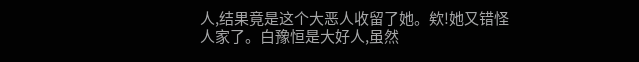人,结果竟是这个大恶人收留了她。欸!她又错怪人家了。白豫恒是大好人,虽然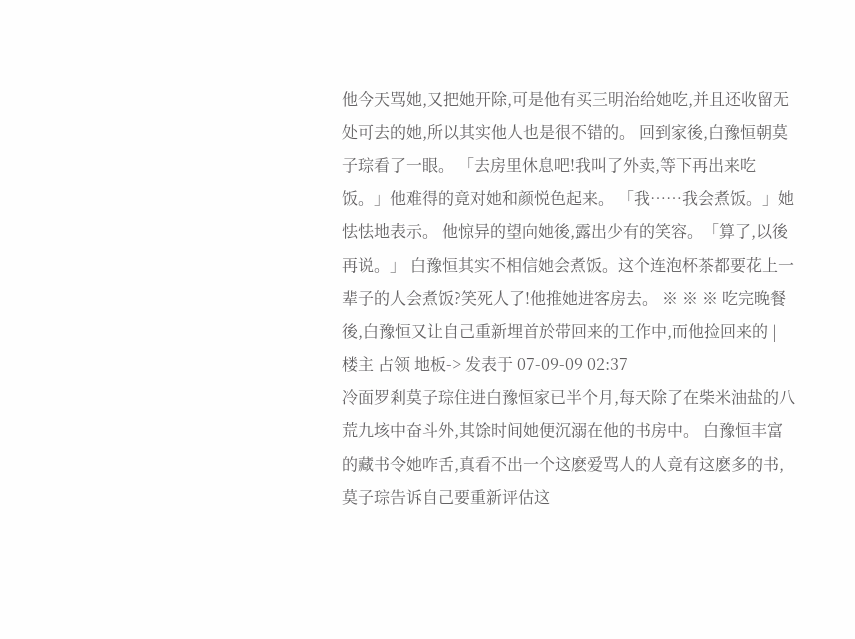他今天骂她,又把她开除,可是他有买三明治给她吃,并且还收留无处可去的她,所以其实他人也是很不错的。 回到家後,白豫恒朝莫子琮看了一眼。 「去房里休息吧!我叫了外卖,等下再出来吃饭。」他难得的竟对她和颜悦色起来。 「我……我会煮饭。」她怯怯地表示。 他惊异的望向她後,露出少有的笑容。「算了,以後再说。」 白豫恒其实不相信她会煮饭。这个连泡杯茶都要花上一辈子的人会煮饭?笑死人了!他推她进客房去。 ※ ※ ※ 吃完晚餐後,白豫恒又让自己重新埋首於带回来的工作中,而他捡回来的 |
楼主 占领 地板-> 发表于 07-09-09 02:37
冷面罗剎莫子琮住进白豫恒家已半个月,每天除了在柴米油盐的八荒九垓中奋斗外,其馀时间她便沉溺在他的书房中。 白豫恒丰富的藏书令她咋舌,真看不出一个这麽爱骂人的人竟有这麽多的书,莫子琮告诉自己要重新评估这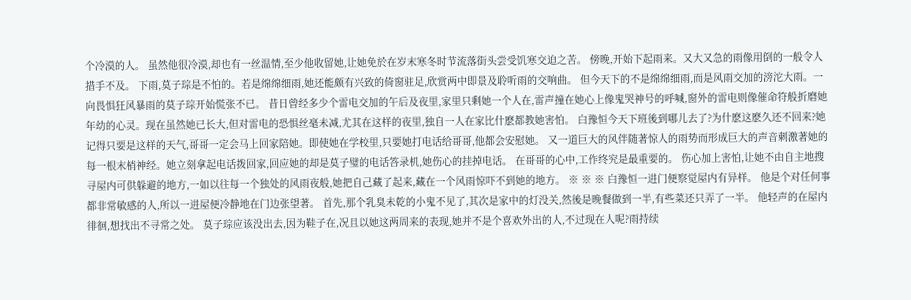个冷漠的人。 虽然他很冷漠,却也有一丝温情,至少他收留她,让她免於在岁末寒冬时节流落街头尝受饥寒交迫之苦。 傍晚,开始下起雨来。又大又急的雨像用倒的一般令人措手不及。 下雨,莫子琮是不怕的。若是绵绵细雨,她还能颇有兴致的倚窗驻足,欣赏两中即景及聆听雨的交响曲。 但今天下的不是绵绵细雨,而是风雨交加的滂沱大雨。一向畏惧狂风暴雨的莫子琮开始慌张不已。 昔日曾经多少个雷电交加的午后及夜里,家里只剩她一个人在,雷声撞在她心上像鬼哭神号的呼喊,窗外的雷电则像催命符般折磨她年幼的心灵。现在虽然她已长大,但对雷电的恐惧丝毫未减,尤其在这样的夜里,独自一人在家比什麽都教她害怕。 白豫恒今天下班後到哪儿去了?为什麽这麽久还不回来?她记得只要是这样的天气,哥哥一定会马上回家陪她。即使她在学校里,只要她打电话给哥哥,他都会安慰她。 又一道巨大的风伴随著惊人的雨势而形成巨大的声音刺激著她的每一根末梢神经。她立刻拿起电话拨回家,回应她的却是莫子璧的电话答录机,她伤心的挂掉电话。 在哥哥的心中,工作终究是最重要的。 伤心加上害怕,让她不由自主地搜寻屋内可供躲避的地方,一如以往每一个独处的风雨夜般,她把自己藏了起来,藏在一个风雨惊吓不到她的地方。 ※ ※ ※ 白豫恒一进门便察觉屋内有异样。 他是个对任何事都非常敏感的人,所以一进屋便冷静地在门边张望著。 首先,那个乳臭未乾的小鬼不见了,其次是家中的灯没关,然後是晚餐做到一半,有些菜还只弄了一半。 他轻声的在屋内徘徊,想找出不寻常之处。 莫子琮应该没出去,因为鞋子在,况且以她这两周来的表现,她并不是个喜欢外出的人,不过现在人呢?雨持续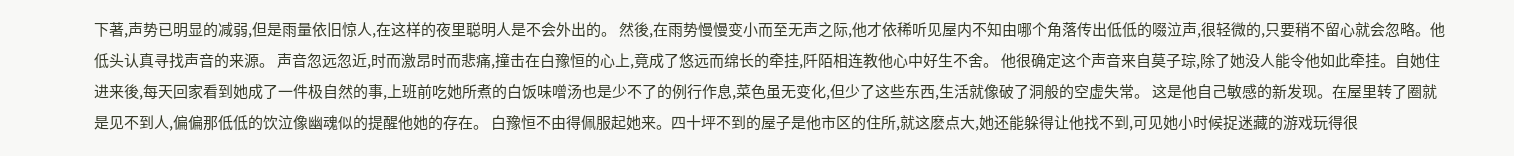下著,声势已明显的减弱,但是雨量依旧惊人,在这样的夜里聪明人是不会外出的。 然後,在雨势慢慢变小而至无声之际,他才依稀听见屋内不知由哪个角落传出低低的啜泣声,很轻微的,只要稍不留心就会忽略。他低头认真寻找声音的来源。 声音忽远忽近,时而激昂时而悲痛,撞击在白豫恒的心上,竟成了悠远而绵长的牵挂,阡陌相连教他心中好生不舍。 他很确定这个声音来自莫子琮,除了她没人能令他如此牵挂。自她住进来後,每天回家看到她成了一件极自然的事,上班前吃她所煮的白饭味噌汤也是少不了的例行作息,菜色虽无变化,但少了这些东西,生活就像破了洞般的空虚失常。 这是他自己敏感的新发现。在屋里转了圈就是见不到人,偏偏那低低的饮泣像幽魂似的提醒他她的存在。 白豫恒不由得佩服起她来。四十坪不到的屋子是他市区的住所,就这麽点大,她还能躲得让他找不到,可见她小时候捉迷藏的游戏玩得很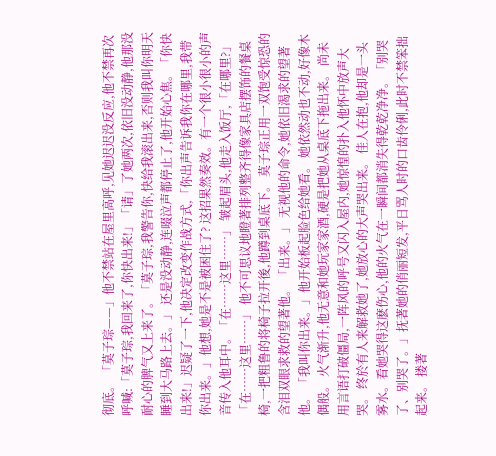彻底。 「莫子琮——」他不禁站在屋里高呼,见她迟迟没反应,他不禁再次呼喊:「莫子琮,我回来了,你快出来!」「请」了她两次,依旧没动静,他那没耐心的脾气又上来了。「莫子琮,我警告你,快给我滚出来,否则我叫你明天睡到大马路上去。」 还是没动静,连啜泣声都停止了,他开始心焦。「你快出来!」迟疑了一下,他决定改变作战方式,「你出声告诉我你在哪里,我带你出来。」他想,她是不是被困住了? 这招果然奏效。有一个很小很小的声音传入他耳中。「在……这里……」 皱起眉头,他走入饭厅,「在哪里?」 「在……这里……」 他不可思议地瞪著排列整齐得像家具店摆饰的餐桌椅,一把粗鲁的将椅子拉开後,他蹲到桌底下。 莫子琮正用一双饱受惊恐的含泪双眼求救的望著他。 「出来。」 无视他的命令,她依旧渴求的望著他。 「我叫你出来。」他开始板起脸色给她看。 她依然动也不动,好像木偶般。 火气渐升,他无意和她玩家家酒,硬是把她从桌底下拖出来。 尚未用言语打破僵局,一阵风的呼号又闪入屋内,她惊惶的扑入他怀中放声大哭。 终於有人来解救她了,她放心的大声哭出来。 佳人在抱,他却是一头雾水。看她哭得这麽伤心,他的火气在一瞬间都消失得乾乾净净。「别哭了、别哭了。」抚著她的俏丽短发,平日骂人时的口齿伶俐,此时不禁笨拙起来。 搂著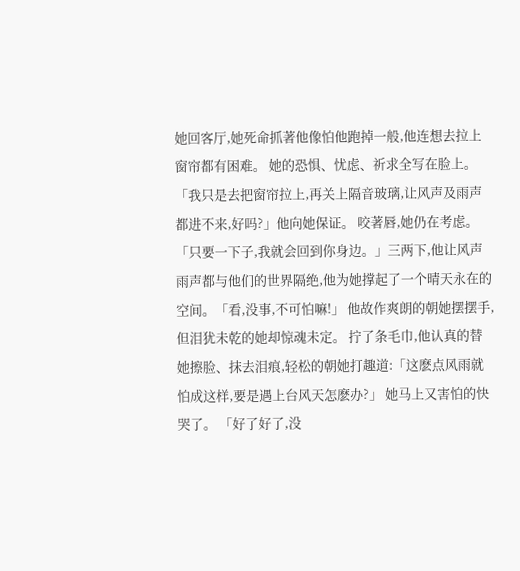她回客厅,她死命抓著他像怕他跑掉一般,他连想去拉上窗帘都有困难。 她的恐惧、忧虑、祈求全写在脸上。 「我只是去把窗帘拉上,再关上隔音玻璃,让风声及雨声都进不来,好吗?」他向她保证。 咬著唇,她仍在考虑。 「只要一下子,我就会回到你身边。」三两下,他让风声雨声都与他们的世界隔绝,他为她撑起了一个晴天永在的空间。「看,没事,不可怕嘛!」 他故作爽朗的朝她摆摆手,但泪犹未乾的她却惊魂未定。 拧了条毛巾,他认真的替她擦脸、抹去泪痕,轻松的朝她打趣道:「这麽点风雨就怕成这样,要是遇上台风天怎麽办?」 她马上又害怕的快哭了。 「好了好了,没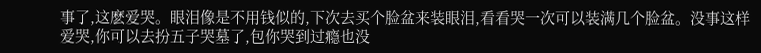事了,这麽爱哭。眼泪像是不用钱似的,下次去买个脸盆来装眼泪,看看哭一次可以装满几个脸盆。没事这样爱哭,你可以去扮五子哭墓了,包你哭到过瘾也没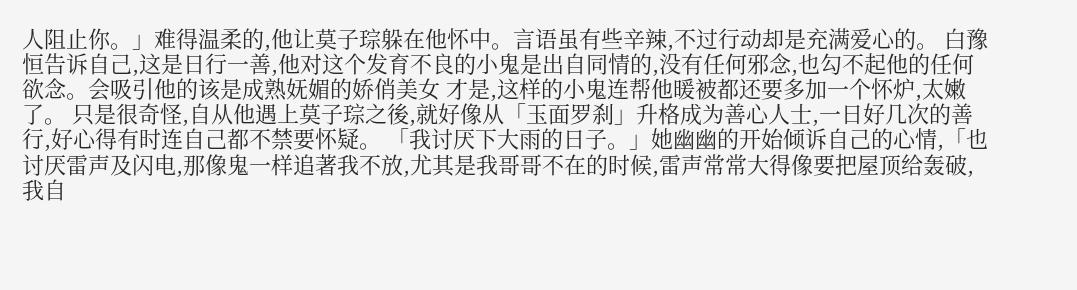人阻止你。」难得温柔的,他让莫子琮躲在他怀中。言语虽有些辛辣,不过行动却是充满爱心的。 白豫恒告诉自己,这是日行一善,他对这个发育不良的小鬼是出自同情的,没有任何邪念,也勾不起他的任何欲念。会吸引他的该是成熟妩媚的娇俏美女 才是,这样的小鬼连帮他暖被都还要多加一个怀炉,太嫩了。 只是很奇怪,自从他遇上莫子琮之後,就好像从「玉面罗刹」升格成为善心人士,一日好几次的善行,好心得有时连自己都不禁要怀疑。 「我讨厌下大雨的日子。」她幽幽的开始倾诉自己的心情,「也讨厌雷声及闪电,那像鬼一样追著我不放,尤其是我哥哥不在的时候,雷声常常大得像要把屋顶给轰破,我自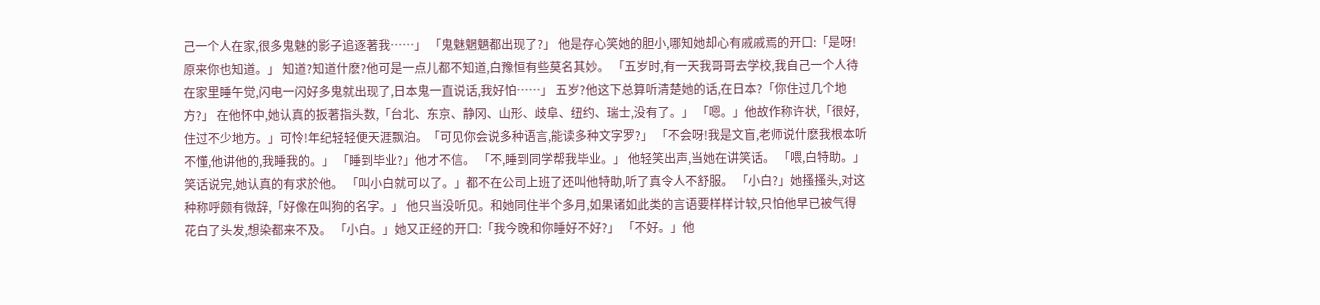己一个人在家,很多鬼魅的影子追逐著我……」 「鬼魅魍魉都出现了?」 他是存心笑她的胆小,哪知她却心有戚戚焉的开口:「是呀!原来你也知道。」 知道?知道什麽?他可是一点儿都不知道,白豫恒有些莫名其妙。 「五岁时,有一天我哥哥去学校,我自己一个人待在家里睡午觉,闪电一闪好多鬼就出现了,日本鬼一直说话,我好怕……」 五岁?他这下总算听清楚她的话,在日本?「你住过几个地方?」 在他怀中,她认真的扳著指头数,「台北、东京、静冈、山形、歧阜、纽约、瑞士,没有了。」 「嗯。」他故作称许状,「很好,住过不少地方。」可怜!年纪轻轻便天涯飘泊。「可见你会说多种语言,能读多种文字罗?」 「不会呀!我是文盲,老师说什麽我根本听不懂,他讲他的,我睡我的。」 「睡到毕业?」他才不信。 「不,睡到同学帮我毕业。」 他轻笑出声,当她在讲笑话。 「喂,白特助。」笑话说完,她认真的有求於他。 「叫小白就可以了。」都不在公司上班了还叫他特助,听了真令人不舒服。 「小白?」她搔搔头,对这种称呼颇有微辞,「好像在叫狗的名字。」 他只当没听见。和她同住半个多月,如果诸如此类的言语要样样计较,只怕他早已被气得花白了头发,想染都来不及。 「小白。」她又正经的开口:「我今晚和你睡好不好?」 「不好。」他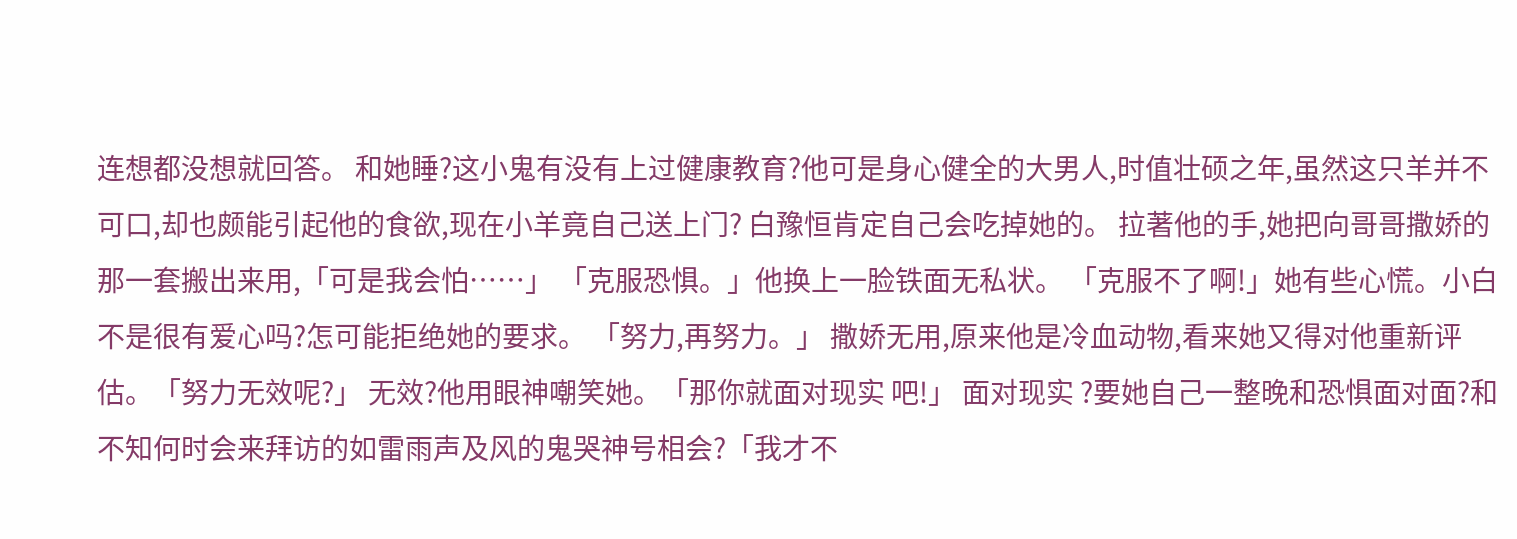连想都没想就回答。 和她睡?这小鬼有没有上过健康教育?他可是身心健全的大男人,时值壮硕之年,虽然这只羊并不可口,却也颇能引起他的食欲,现在小羊竟自己送上门? 白豫恒肯定自己会吃掉她的。 拉著他的手,她把向哥哥撒娇的那一套搬出来用,「可是我会怕……」 「克服恐惧。」他换上一脸铁面无私状。 「克服不了啊!」她有些心慌。小白不是很有爱心吗?怎可能拒绝她的要求。 「努力,再努力。」 撒娇无用,原来他是冷血动物,看来她又得对他重新评估。「努力无效呢?」 无效?他用眼神嘲笑她。「那你就面对现实 吧!」 面对现实 ?要她自己一整晚和恐惧面对面?和不知何时会来拜访的如雷雨声及风的鬼哭神号相会?「我才不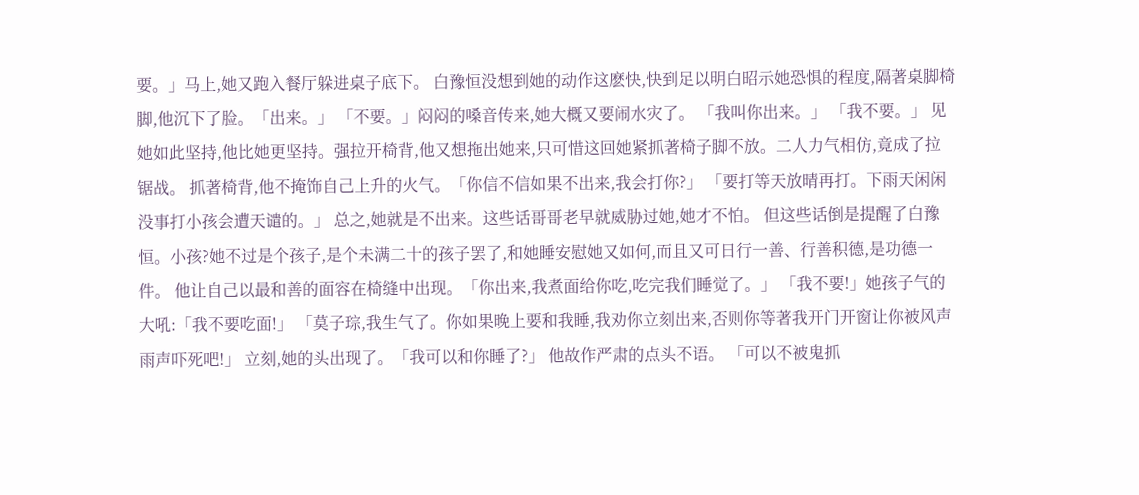要。」马上,她又跑入餐厅躲进桌子底下。 白豫恒没想到她的动作这麽快,快到足以明白昭示她恐惧的程度,隔著桌脚椅脚,他沉下了脸。「出来。」 「不要。」闷闷的嗓音传来,她大概又要闹水灾了。 「我叫你出来。」 「我不要。」 见她如此坚持,他比她更坚持。强拉开椅背,他又想拖出她来,只可惜这回她紧抓著椅子脚不放。二人力气相仿,竟成了拉锯战。 抓著椅背,他不掩饰自己上升的火气。「你信不信如果不出来,我会打你?」 「要打等天放晴再打。下雨天闲闲没事打小孩会遭天谴的。」 总之,她就是不出来。这些话哥哥老早就威胁过她,她才不怕。 但这些话倒是提醒了白豫恒。小孩?她不过是个孩子,是个未满二十的孩子罢了,和她睡安慰她又如何,而且又可日行一善、行善积德,是功德一件。 他让自己以最和善的面容在椅缝中出现。「你出来,我煮面给你吃,吃完我们睡觉了。」 「我不要!」她孩子气的大吼:「我不要吃面!」 「莫子琮,我生气了。你如果晚上要和我睡,我劝你立刻出来,否则你等著我开门开窗让你被风声雨声吓死吧!」 立刻,她的头出现了。「我可以和你睡了?」 他故作严肃的点头不语。 「可以不被鬼抓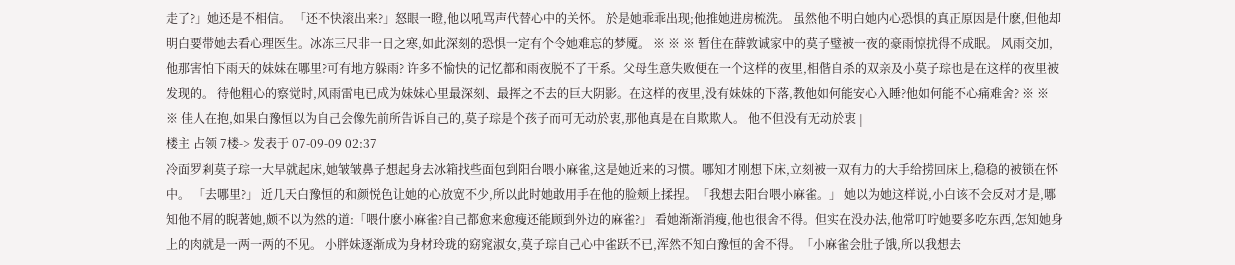走了?」她还是不相信。 「还不快滚出来?」怒眼一瞪,他以吼骂声代替心中的关怀。 於是她乖乖出现;他推她进房梳洗。 虽然他不明白她内心恐惧的真正原因是什麽,但他却明白要带她去看心理医生。冰冻三尺非一日之寒,如此深刻的恐惧一定有个令她难忘的梦魇。 ※ ※ ※ 暂住在薛敦诚家中的莫子璧被一夜的豪雨惊扰得不成眠。 风雨交加,他那害怕下雨天的妹妹在哪里?可有地方躲雨? 许多不愉快的记忆都和雨夜脱不了干系。父母生意失败便在一个这样的夜里,相偕自杀的双亲及小莫子琮也是在这样的夜里被发现的。 待他粗心的察觉时,风雨雷电已成为妹妹心里最深刻、最挥之不去的巨大阴影。在这样的夜里,没有妹妹的下落,教他如何能安心入睡?他如何能不心痛难舍? ※ ※ ※ 佳人在抱,如果白豫恒以为自己会像先前所告诉自己的,莫子琮是个孩子而可无动於衷,那他真是在自欺欺人。 他不但没有无动於衷 |
楼主 占领 7楼-> 发表于 07-09-09 02:37
冷面罗剎莫子琮一大早就起床,她皱皱鼻子想起身去冰箱找些面包到阳台喂小麻雀,这是她近来的习惯。哪知才刚想下床,立刻被一双有力的大手给捞回床上,稳稳的被锁在怀中。 「去哪里?」 近几天白豫恒的和颜悦色让她的心放宽不少,所以此时她敢用手在他的脸颊上揉捏。「我想去阳台喂小麻雀。」 她以为她这样说,小白该不会反对才是,哪知他不屑的睨著她,颇不以为然的道:「喂什麽小麻雀?自己都愈来愈瘦还能顾到外边的麻雀?」 看她渐渐消瘦,他也很舍不得。但实在没办法,他常叮咛她要多吃东西,怎知她身上的肉就是一两一两的不见。 小胖妹逐渐成为身材玲珑的窈窕淑女,莫子琮自己心中雀跃不已,浑然不知白豫恒的舍不得。「小麻雀会肚子饿,所以我想去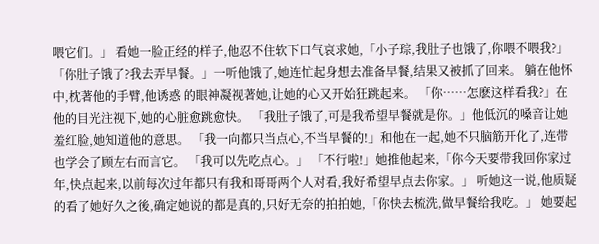喂它们。」 看她一脸正经的样子,他忍不住软下口气哀求她,「小子琮,我肚子也饿了,你喂不喂我?」 「你肚子饿了?我去弄早餐。」一听他饿了,她连忙起身想去准备早餐,结果又被抓了回来。 躺在他怀中,枕著他的手臂,他诱惑 的眼神凝视著她,让她的心又开始狂跳起来。 「你……怎麽这样看我?」在他的目光注视下,她的心脏愈跳愈快。 「我肚子饿了,可是我希望早餐就是你。」他低沉的嗓音让她羞红脸,她知道他的意思。 「我一向都只当点心,不当早餐的!」和他在一起,她不只脑筋开化了,连带也学会了顾左右而言它。 「我可以先吃点心。」 「不行啦!」她推他起来,「你今天要带我回你家过年,快点起来,以前每次过年都只有我和哥哥两个人对看,我好希望早点去你家。」 听她这一说,他质疑的看了她好久之後,确定她说的都是真的,只好无奈的拍拍她,「你快去梳洗,做早餐给我吃。」 她要起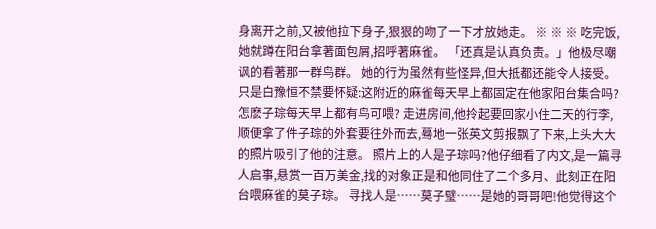身离开之前,又被他拉下身子,狠狠的吻了一下才放她走。 ※ ※ ※ 吃完饭,她就蹲在阳台拿著面包屑,招呼著麻雀。 「还真是认真负责。」他极尽嘲讽的看著那一群鸟群。 她的行为虽然有些怪异,但大抵都还能令人接受。只是白豫恒不禁要怀疑:这附近的麻雀每天早上都固定在他家阳台集合吗?怎麽子琮每天早上都有鸟可喂? 走进房间,他拎起要回家小住二天的行李,顺便拿了件子琮的外套要往外而去,蓦地一张英文剪报飘了下来,上头大大的照片吸引了他的注意。 照片上的人是子琮吗?他仔细看了内文,是一篇寻人启事,悬赏一百万美金,找的对象正是和他同住了二个多月、此刻正在阳台喂麻雀的莫子琮。 寻找人是……莫子璧……是她的哥哥吧!他觉得这个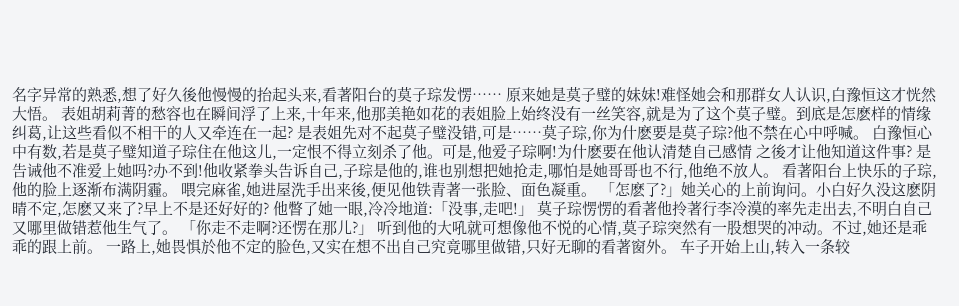名字异常的熟悉,想了好久後他慢慢的抬起头来,看著阳台的莫子琮发愣…… 原来她是莫子璧的妹妹!难怪她会和那群女人认识,白豫恒这才恍然大悟。 表姐胡莉菁的愁容也在瞬间浮了上来,十年来,他那美艳如花的表姐脸上始终没有一丝笑容,就是为了这个莫子璧。到底是怎麽样的情缘纠葛,让这些看似不相干的人又牵连在一起? 是表姐先对不起莫子璧没错,可是……莫子琮,你为什麽要是莫子琮?他不禁在心中呼喊。 白豫恒心中有数,若是莫子璧知道子琮住在他这儿,一定恨不得立刻杀了他。可是,他爱子琮啊!为什麽要在他认清楚自己感情 之後才让他知道这件事? 是告诫他不准爱上她吗?办不到!他收紧拳头告诉自己,子琮是他的,谁也别想把她抢走,哪怕是她哥哥也不行,他绝不放人。 看著阳台上快乐的子琮,他的脸上逐渐布满阴霾。 喂完麻雀,她进屋洗手出来後,便见他铁青著一张脸、面色凝重。 「怎麽了?」她关心的上前询问。小白好久没这麽阴晴不定,怎麽又来了?早上不是还好好的? 他瞥了她一眼,冷冷地道:「没事,走吧!」 莫子琮愣愣的看著他拎著行李冷漠的率先走出去,不明白自己又哪里做错惹他生气了。 「你走不走啊?还愣在那儿?」 听到他的大吼就可想像他不悦的心情,莫子琮突然有一股想哭的冲动。不过,她还是乖乖的跟上前。 一路上,她畏惧於他不定的脸色,又实在想不出自己究竟哪里做错,只好无聊的看著窗外。 车子开始上山,转入一条较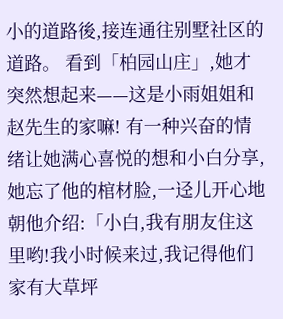小的道路後,接连通往别墅社区的道路。 看到「柏园山庄」,她才突然想起来——这是小雨姐姐和赵先生的家嘛! 有一种兴奋的情绪让她满心喜悦的想和小白分享,她忘了他的棺材脸,一迳儿开心地朝他介绍:「小白,我有朋友住这里哟!我小时候来过,我记得他们家有大草坪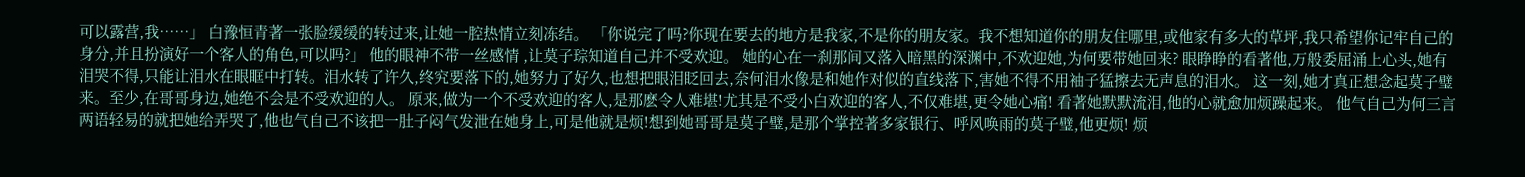可以露营,我……」 白豫恒青著一张脸缓缓的转过来,让她一腔热情立刻冻结。 「你说完了吗?你现在要去的地方是我家,不是你的朋友家。我不想知道你的朋友住哪里,或他家有多大的草坪,我只希望你记牢自己的身分,并且扮演好一个客人的角色,可以吗?」 他的眼神不带一丝感情 ,让莫子琮知道自己并不受欢迎。 她的心在一刹那间又落入暗黑的深渊中,不欢迎她,为何要带她回来? 眼睁睁的看著他,万般委屈涌上心头,她有泪哭不得,只能让泪水在眼眶中打转。泪水转了许久,终究要落下的,她努力了好久,也想把眼泪眨回去,奈何泪水像是和她作对似的直线落下,害她不得不用袖子猛擦去无声息的泪水。 这一刻,她才真正想念起莫子璧来。至少,在哥哥身边,她绝不会是不受欢迎的人。 原来,做为一个不受欢迎的客人,是那麽令人难堪!尤其是不受小白欢迎的客人,不仅难堪,更令她心痛! 看著她默默流泪,他的心就愈加烦躁起来。 他气自己为何三言两语轻易的就把她给弄哭了,他也气自己不该把一肚子闷气发泄在她身上,可是他就是烦!想到她哥哥是莫子璧,是那个掌控著多家银行、呼风唤雨的莫子璧,他更烦! 烦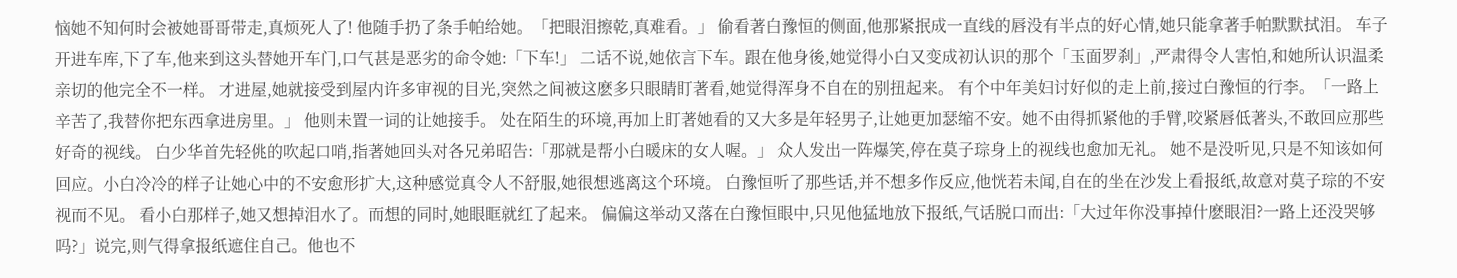恼她不知何时会被她哥哥带走,真烦死人了! 他随手扔了条手帕给她。「把眼泪擦乾,真难看。」 偷看著白豫恒的侧面,他那紧抿成一直线的唇没有半点的好心情,她只能拿著手帕默默拭泪。 车子开进车库,下了车,他来到这头替她开车门,口气甚是恶劣的命令她:「下车!」 二话不说,她依言下车。跟在他身後,她觉得小白又变成初认识的那个「玉面罗刹」,严肃得令人害怕,和她所认识温柔亲切的他完全不一样。 才进屋,她就接受到屋内许多审视的目光,突然之间被这麽多只眼睛盯著看,她觉得浑身不自在的别扭起来。 有个中年美妇讨好似的走上前,接过白豫恒的行李。「一路上辛苦了,我替你把东西拿进房里。」 他则未置一词的让她接手。 处在陌生的环境,再加上盯著她看的又大多是年轻男子,让她更加瑟缩不安。她不由得抓紧他的手臂,咬紧唇低著头,不敢回应那些好奇的视线。 白少华首先轻佻的吹起口哨,指著她回头对各兄弟昭告:「那就是帮小白暖床的女人喔。」 众人发出一阵爆笑,停在莫子琮身上的视线也愈加无礼。 她不是没听见,只是不知该如何回应。小白冷冷的样子让她心中的不安愈形扩大,这种感觉真令人不舒服,她很想逃离这个环境。 白豫恒听了那些话,并不想多作反应,他恍若未闻,自在的坐在沙发上看报纸,故意对莫子琮的不安视而不见。 看小白那样子,她又想掉泪水了。而想的同时,她眼眶就红了起来。 偏偏这举动又落在白豫恒眼中,只见他猛地放下报纸,气话脱口而出:「大过年你没事掉什麽眼泪?一路上还没哭够吗?」说完,则气得拿报纸遮住自己。他也不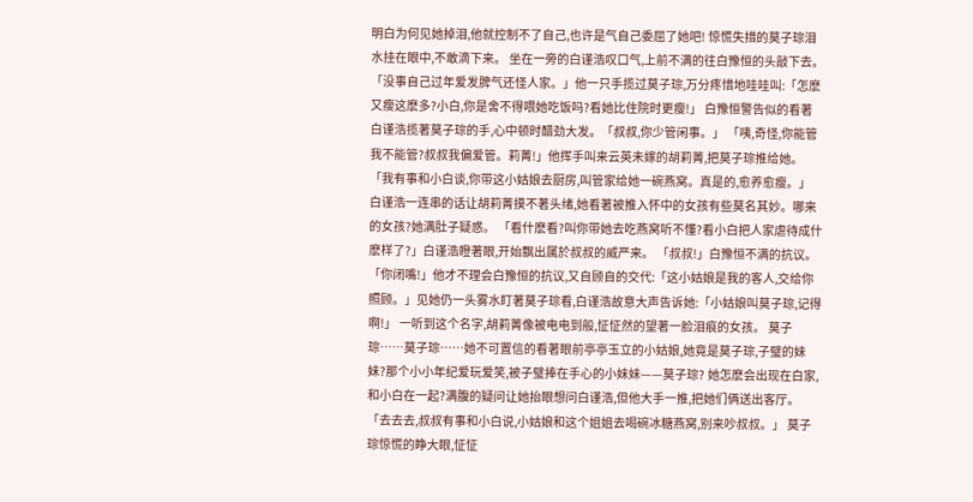明白为何见她掉泪,他就控制不了自己,也许是气自己委屈了她吧! 惊慌失措的莫子琮泪水挂在眼中,不敢滴下来。 坐在一旁的白谨浩叹口气,上前不满的往白豫恒的头敲下去。「没事自己过年爱发脾气还怪人家。」他一只手揽过莫子琮,万分疼惜地哇哇叫:「怎麽又瘦这麽多?小白,你是舍不得喂她吃饭吗?看她比住院时更瘦!」 白豫恒警告似的看著白谨浩揽著莫子琮的手,心中顿时醋劲大发。「叔叔,你少管闲事。」 「咦,奇怪,你能管我不能管?叔叔我偏爱管。莉菁!」他挥手叫来云英未嫁的胡莉菁,把莫子琮推给她。「我有事和小白谈,你带这小姑娘去厨房,叫管家给她一碗燕窝。真是的,愈养愈瘦。」 白谨浩一连串的话让胡莉菁摸不著头绪,她看著被推入怀中的女孩有些莫名其妙。哪来的女孩?她满肚子疑惑。 「看什麽看?叫你带她去吃燕窝听不懂?看小白把人家虐待成什麽样了?」白谨浩瞪著眼,开始飘出属於叔叔的威严来。 「叔叔!」白豫恒不满的抗议。 「你闭嘴!」他才不理会白豫恒的抗议,又自顾自的交代:「这小姑娘是我的客人,交给你照顾。」见她仍一头雾水盯著莫子琮看,白谨浩故意大声告诉她:「小姑娘叫莫子琮,记得啊!」 一听到这个名字,胡莉菁像被电电到般,怔怔然的望著一脸泪痕的女孩。 莫子琮……莫子琮……她不可置信的看著眼前亭亭玉立的小姑娘,她竟是莫子琮,子璧的妹妹?那个小小年纪爱玩爱笑,被子璧捧在手心的小妹妹——莫子琮? 她怎麽会出现在白家,和小白在一起?满腹的疑问让她抬眼想问白谨浩,但他大手一推,把她们俩送出客厅。「去去去,叔叔有事和小白说,小姑娘和这个姐姐去喝碗冰糖燕窝,别来吵叔叔。」 莫子琮惊慌的睁大眼,怔怔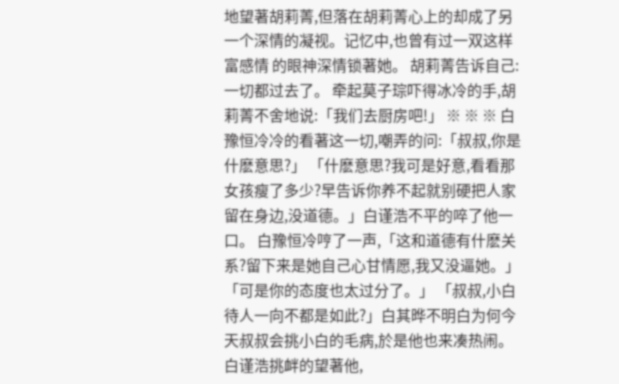地望著胡莉菁,但落在胡莉菁心上的却成了另一个深情的凝视。记忆中,也曾有过一双这样富感情 的眼神深情锁著她。 胡莉菁告诉自己:一切都过去了。 牵起莫子琮吓得冰冷的手,胡莉菁不舍地说:「我们去厨房吧!」 ※ ※ ※ 白豫恒冷冷的看著这一切,嘲弄的问:「叔叔,你是什麽意思?」 「什麽意思?我可是好意,看看那女孩瘦了多少?早告诉你养不起就别硬把人家留在身边,没道德。」白谨浩不平的啐了他一口。 白豫恒冷哼了一声,「这和道德有什麽关系?留下来是她自己心甘情愿,我又没逼她。」 「可是你的态度也太过分了。」 「叔叔,小白待人一向不都是如此?」白其晔不明白为何今天叔叔会挑小白的毛病,於是他也来凑热闹。 白谨浩挑衅的望著他,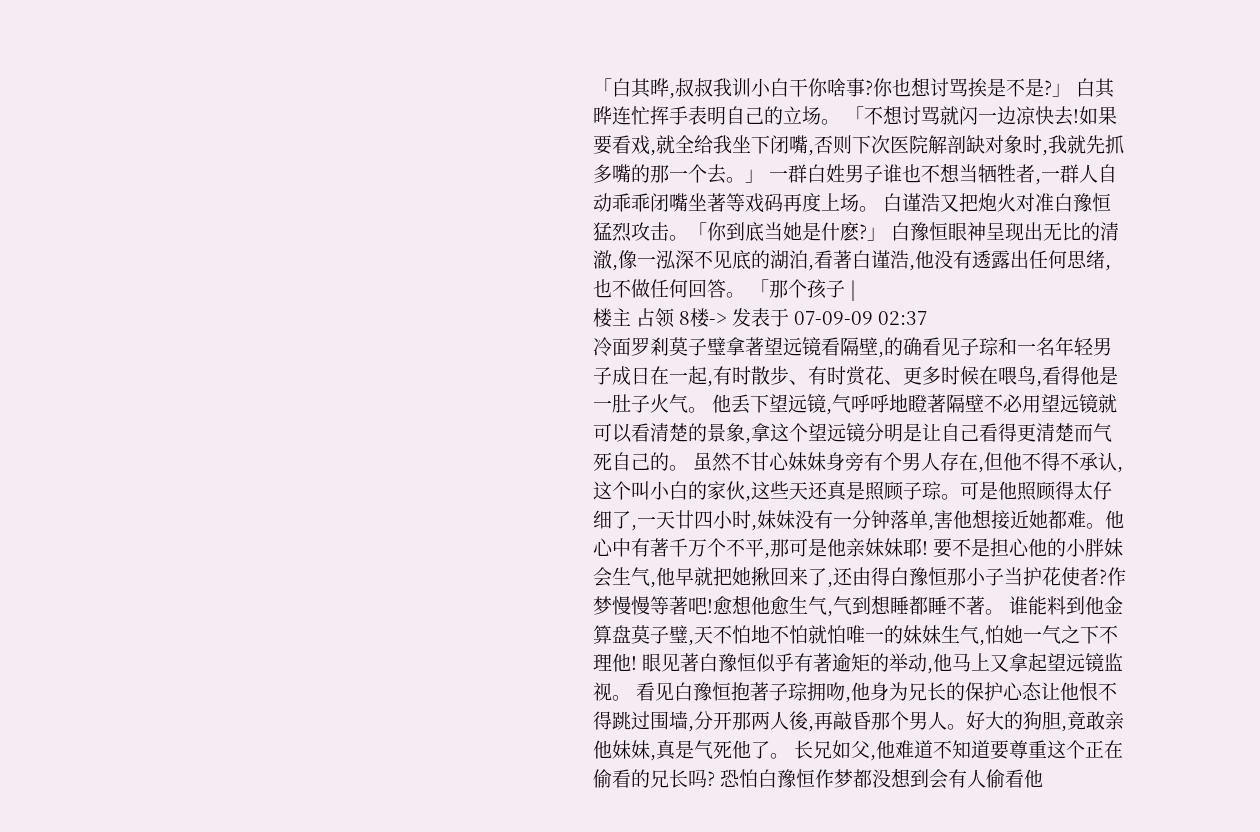「白其晔,叔叔我训小白干你啥事?你也想讨骂挨是不是?」 白其晔连忙挥手表明自己的立场。 「不想讨骂就闪一边凉快去!如果要看戏,就全给我坐下闭嘴,否则下次医院解剖缺对象时,我就先抓多嘴的那一个去。」 一群白姓男子谁也不想当牺牲者,一群人自动乖乖闭嘴坐著等戏码再度上场。 白谨浩又把炮火对准白豫恒猛烈攻击。「你到底当她是什麽?」 白豫恒眼神呈现出无比的清澈,像一泓深不见底的湖泊,看著白谨浩,他没有透露出任何思绪,也不做任何回答。 「那个孩子 |
楼主 占领 8楼-> 发表于 07-09-09 02:37
冷面罗剎莫子璧拿著望远镜看隔壁,的确看见子琮和一名年轻男子成日在一起,有时散步、有时赏花、更多时候在喂鸟,看得他是一肚子火气。 他丢下望远镜,气呼呼地瞪著隔壁不必用望远镜就可以看清楚的景象,拿这个望远镜分明是让自己看得更清楚而气死自己的。 虽然不甘心妹妹身旁有个男人存在,但他不得不承认,这个叫小白的家伙,这些天还真是照顾子琮。可是他照顾得太仔细了,一天廿四小时,妹妹没有一分钟落单,害他想接近她都难。他心中有著千万个不平,那可是他亲妹妹耶! 要不是担心他的小胖妹会生气,他早就把她揪回来了,还由得白豫恒那小子当护花使者?作梦慢慢等著吧!愈想他愈生气,气到想睡都睡不著。 谁能料到他金算盘莫子璧,天不怕地不怕就怕唯一的妹妹生气,怕她一气之下不理他! 眼见著白豫恒似乎有著逾矩的举动,他马上又拿起望远镜监视。 看见白豫恒抱著子琮拥吻,他身为兄长的保护心态让他恨不得跳过围墙,分开那两人後,再敲昏那个男人。好大的狗胆,竟敢亲他妹妹,真是气死他了。 长兄如父,他难道不知道要尊重这个正在偷看的兄长吗? 恐怕白豫恒作梦都没想到会有人偷看他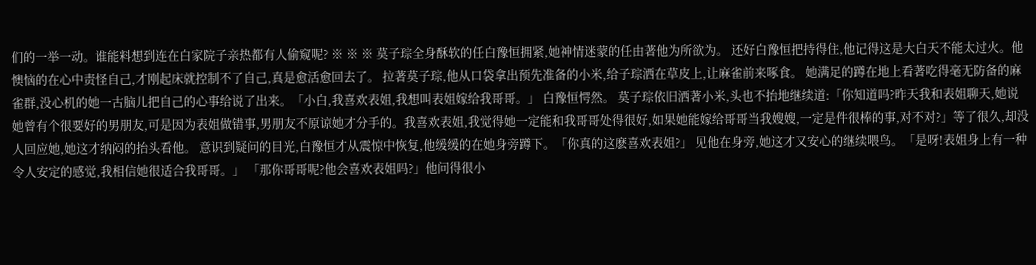们的一举一动。谁能料想到连在白家院子亲热都有人偷窥呢? ※ ※ ※ 莫子琮全身酥软的任白豫恒拥紧,她神情迷蒙的任由著他为所欲为。 还好白豫恒把持得住,他记得这是大白天不能太过火。他懊恼的在心中责怪自己,才刚起床就控制不了自己,真是愈活愈回去了。 拉著莫子琮,他从口袋拿出预先准备的小米,给子琮洒在草皮上,让麻雀前来啄食。 她满足的蹲在地上看著吃得毫无防备的麻雀群,没心机的她一古脑儿把自己的心事给说了出来。「小白,我喜欢表姐,我想叫表姐嫁给我哥哥。」 白豫恒愕然。 莫子琮依旧洒著小米,头也不抬地继续道:「你知道吗?昨天我和表姐聊天,她说她曾有个很要好的男朋友,可是因为表姐做错事,男朋友不原谅她才分手的。我喜欢表姐,我觉得她一定能和我哥哥处得很好,如果她能嫁给哥哥当我嫂嫂,一定是件很棒的事,对不对?」等了很久,却没人回应她,她这才纳闷的抬头看他。 意识到疑问的目光,白豫恒才从震惊中恢复,他缓缓的在她身旁蹲下。「你真的这麽喜欢表姐?」 见他在身旁,她这才又安心的继续喂鸟。「是呀!表姐身上有一种令人安定的感觉,我相信她很适合我哥哥。」 「那你哥哥呢?他会喜欢表姐吗?」他问得很小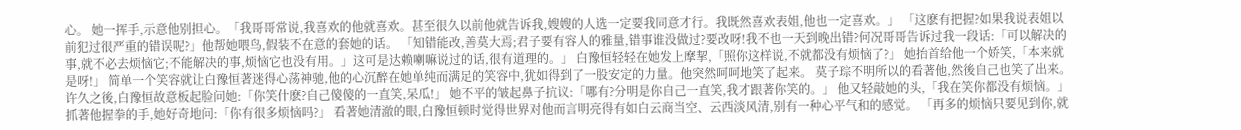心。 她一挥手,示意他别担心。「我哥哥常说,我喜欢的他就喜欢。甚至很久以前他就告诉我,嫂嫂的人选一定要我同意才行。我既然喜欢表姐,他也一定喜欢。」 「这麽有把握?如果我说表姐以前犯过很严重的错误呢?」他帮她喂鸟,假装不在意的套她的话。 「知错能改,善莫大焉;君子要有容人的雅量,错事谁没做过?要改呀!我不也一天到晚出错?何况哥哥告诉过我一段话:「可以解决的事,就不必去烦恼它;不能解决的事,烦恼它也没有用。」这可是达赖喇嘛说过的话,很有道理的。」 白豫恒轻轻在她发上摩挈,「照你这样说,不就都没有烦恼了?」 她抬首给他一个娇笑,「本来就是呀!」 简单一个笑容就让白豫恒著迷得心荡神驰,他的心沉醉在她单纯而满足的笑容中,犹如得到了一股安定的力量。他突然呵呵地笑了起来。 莫子琮不明所以的看著他,然後自己也笑了出来。 许久之後,白豫恒故意板起脸问她:「你笑什麽?自己傻傻的一直笑,呆瓜!」 她不平的皱起鼻子抗议:「哪有?分明是你自己一直笑,我才跟著你笑的。」 他又轻敲她的头,「我在笑你都没有烦恼。」 抓著他握拳的手,她好奇地问:「你有很多烦恼吗?」 看著她清澈的眼,白豫恒顿时觉得世界对他而言明亮得有如白云商当空、云西淡风清,别有一种心平气和的感觉。 「再多的烦恼只要见到你,就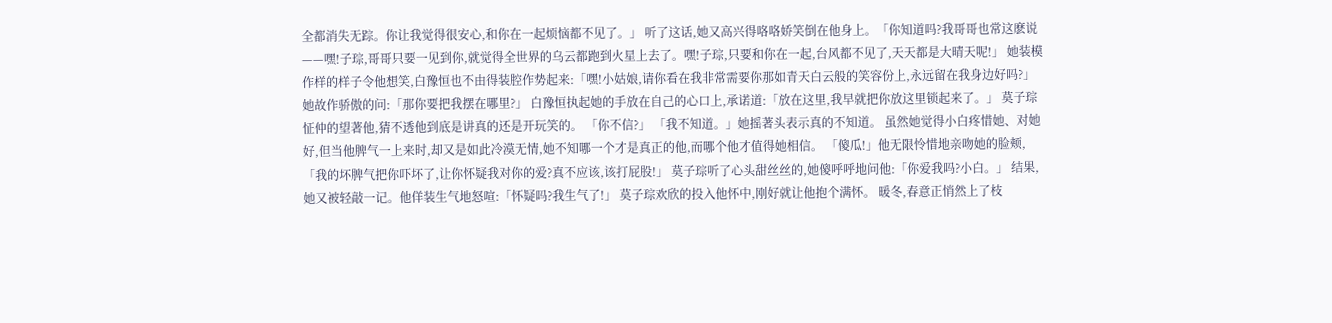全都消失无踪。你让我觉得很安心,和你在一起烦恼都不见了。」 听了这话,她又高兴得咯咯娇笑倒在他身上。「你知道吗?我哥哥也常这麽说——嘿!子琮,哥哥只要一见到你,就觉得全世界的乌云都跑到火星上去了。嘿!子琮,只要和你在一起,台风都不见了,天天都是大晴天呢!」 她装模作样的样子令他想笑,白豫恒也不由得装腔作势起来:「嘿!小姑娘,请你看在我非常需要你那如青天白云般的笑容份上,永远留在我身边好吗?」 她故作骄傲的问:「那你要把我摆在哪里?」 白豫恒执起她的手放在自己的心口上,承诺道:「放在这里,我早就把你放这里锁起来了。」 莫子琮怔仲的望著他,猜不透他到底是讲真的还是开玩笑的。 「你不信?」 「我不知道。」她摇著头表示真的不知道。 虽然她觉得小白疼惜她、对她好,但当他脾气一上来时,却又是如此冷漠无情,她不知哪一个才是真正的他,而哪个他才值得她相信。 「傻瓜!」他无限怜惜地亲吻她的脸颊,「我的坏脾气把你吓坏了,让你怀疑我对你的爱?真不应该,该打屁股!」 莫子琮听了心头甜丝丝的,她傻呼呼地问他:「你爱我吗?小白。」 结果,她又被轻敲一记。他佯装生气地怒喧:「怀疑吗?我生气了!」 莫子琮欢欣的投入他怀中,刚好就让他抱个满怀。 暖冬,春意正悄然上了枝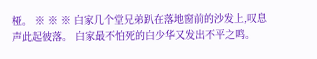桠。 ※ ※ ※ 白家几个堂兄弟趴在落地窗前的沙发上,叹息声此起彼落。 白家最不怕死的白少华又发出不平之鸣。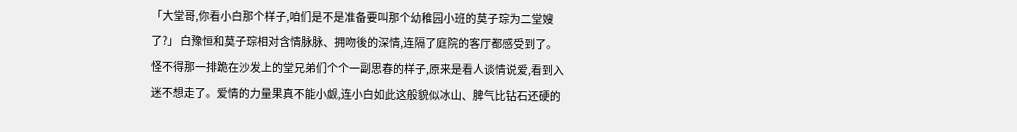「大堂哥,你看小白那个样子,咱们是不是准备要叫那个幼稚园小班的莫子琮为二堂嫂了?」 白豫恒和莫子琮相对含情脉脉、拥吻後的深情,连隔了庭院的客厅都感受到了。 怪不得那一排跪在沙发上的堂兄弟们个个一副思春的样子,原来是看人谈情说爱,看到入迷不想走了。爱情的力量果真不能小觑,连小白如此这般貌似冰山、脾气比钻石还硬的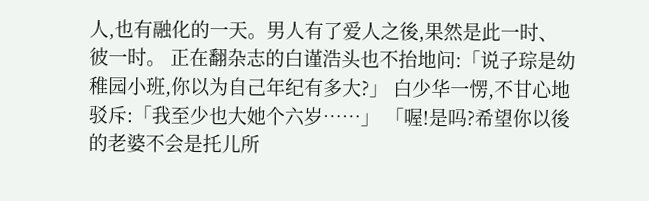人,也有融化的一天。男人有了爱人之後,果然是此一时、彼一时。 正在翻杂志的白谨浩头也不抬地问:「说子琮是幼稚园小班,你以为自己年纪有多大?」 白少华一愣,不甘心地驳斥:「我至少也大她个六岁……」 「喔!是吗?希望你以後的老婆不会是托儿所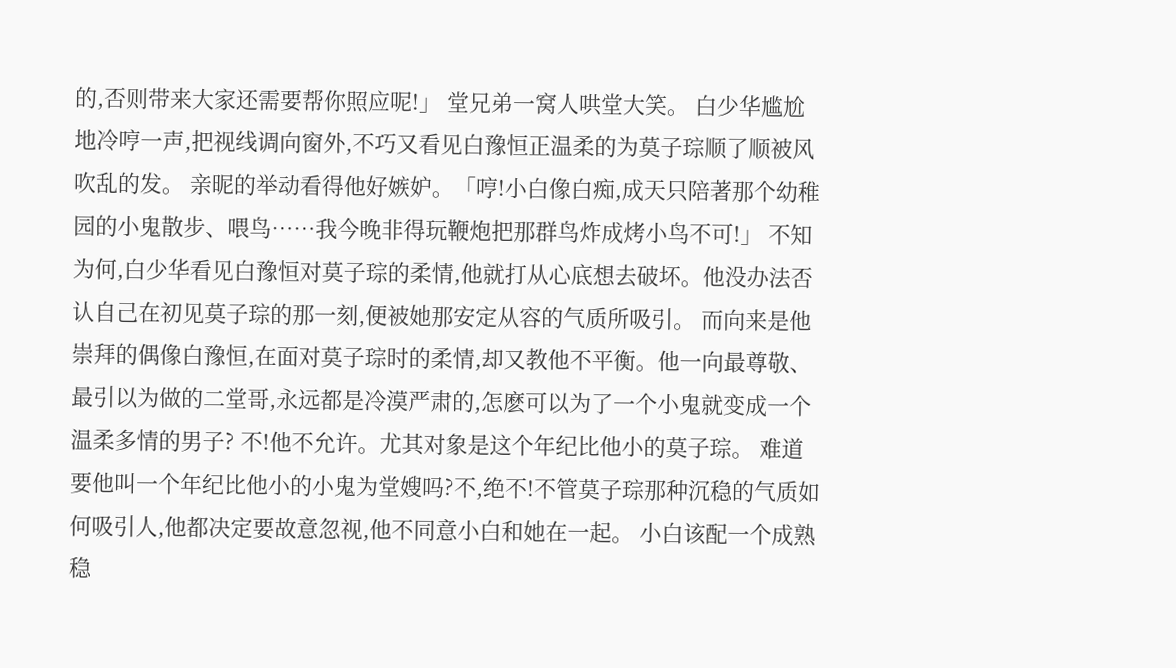的,否则带来大家还需要帮你照应呢!」 堂兄弟一窝人哄堂大笑。 白少华尴尬地冷哼一声,把视线调向窗外,不巧又看见白豫恒正温柔的为莫子琮顺了顺被风吹乱的发。 亲昵的举动看得他好嫉妒。「哼!小白像白痴,成天只陪著那个幼稚园的小鬼散步、喂鸟……我今晚非得玩鞭炮把那群鸟炸成烤小鸟不可!」 不知为何,白少华看见白豫恒对莫子琮的柔情,他就打从心底想去破坏。他没办法否认自己在初见莫子琮的那一刻,便被她那安定从容的气质所吸引。 而向来是他崇拜的偶像白豫恒,在面对莫子琮时的柔情,却又教他不平衡。他一向最尊敬、最引以为做的二堂哥,永远都是冷漠严肃的,怎麽可以为了一个小鬼就变成一个温柔多情的男子? 不!他不允许。尤其对象是这个年纪比他小的莫子琮。 难道要他叫一个年纪比他小的小鬼为堂嫂吗?不,绝不!不管莫子琮那种沉稳的气质如何吸引人,他都决定要故意忽视,他不同意小白和她在一起。 小白该配一个成熟稳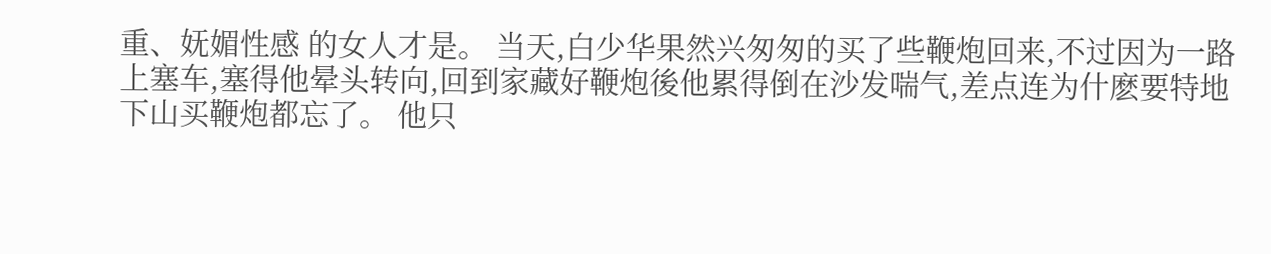重、妩媚性感 的女人才是。 当天,白少华果然兴匆匆的买了些鞭炮回来,不过因为一路上塞车,塞得他晕头转向,回到家藏好鞭炮後他累得倒在沙发喘气,差点连为什麽要特地下山买鞭炮都忘了。 他只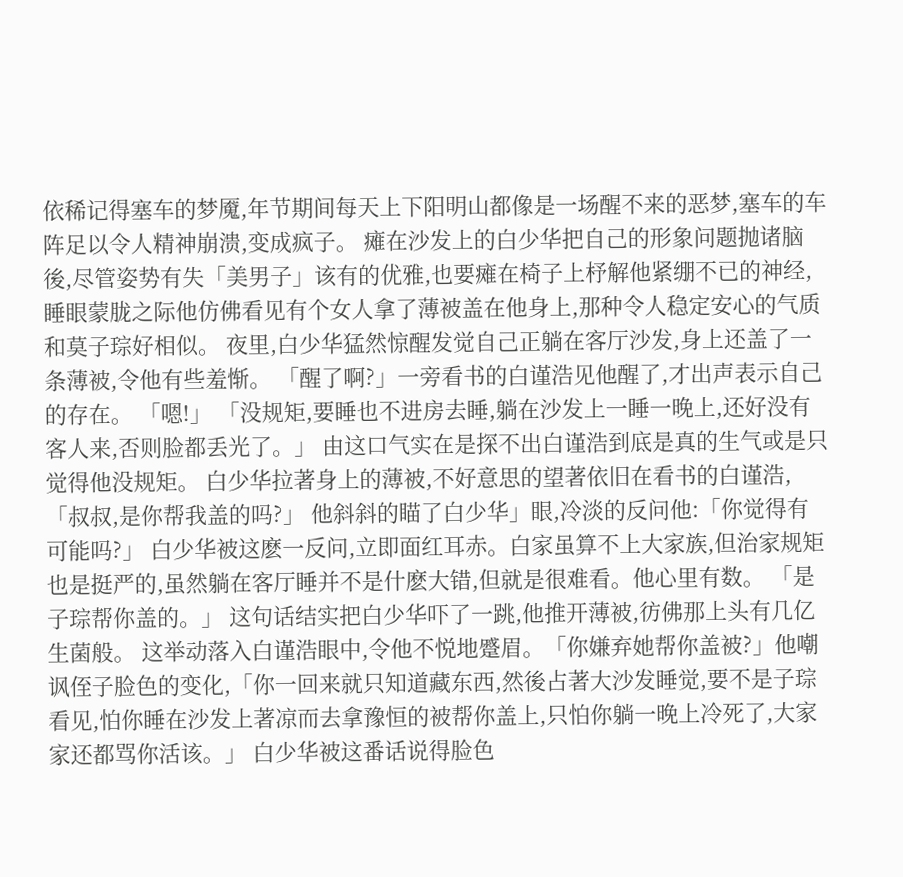依稀记得塞车的梦魇,年节期间每天上下阳明山都像是一场醒不来的恶梦,塞车的车阵足以令人精神崩溃,变成疯子。 瘫在沙发上的白少华把自己的形象问题抛诸脑後,尽管姿势有失「美男子」该有的优雅,也要瘫在椅子上杼解他紧绷不已的神经,睡眼蒙胧之际他仿佛看见有个女人拿了薄被盖在他身上,那种令人稳定安心的气质和莫子琮好相似。 夜里,白少华猛然惊醒发觉自己正躺在客厅沙发,身上还盖了一条薄被,令他有些羞惭。 「醒了啊?」一旁看书的白谨浩见他醒了,才出声表示自己的存在。 「嗯!」 「没规矩,要睡也不进房去睡,躺在沙发上一睡一晚上,还好没有客人来,否则脸都丢光了。」 由这口气实在是探不出白谨浩到底是真的生气或是只觉得他没规矩。 白少华拉著身上的薄被,不好意思的望著依旧在看书的白谨浩,「叔叔,是你帮我盖的吗?」 他斜斜的瞄了白少华」眼,冷淡的反问他:「你觉得有可能吗?」 白少华被这麽一反问,立即面红耳赤。白家虽算不上大家族,但治家规矩也是挺严的,虽然躺在客厅睡并不是什麽大错,但就是很难看。他心里有数。 「是子琮帮你盖的。」 这句话结实把白少华吓了一跳,他推开薄被,彷佛那上头有几亿生菌般。 这举动落入白谨浩眼中,令他不悦地蹙眉。「你嫌弃她帮你盖被?」他嘲讽侄子脸色的变化,「你一回来就只知道藏东西,然後占著大沙发睡觉,要不是子琮看见,怕你睡在沙发上著凉而去拿豫恒的被帮你盖上,只怕你躺一晚上冷死了,大家家还都骂你活该。」 白少华被这番话说得脸色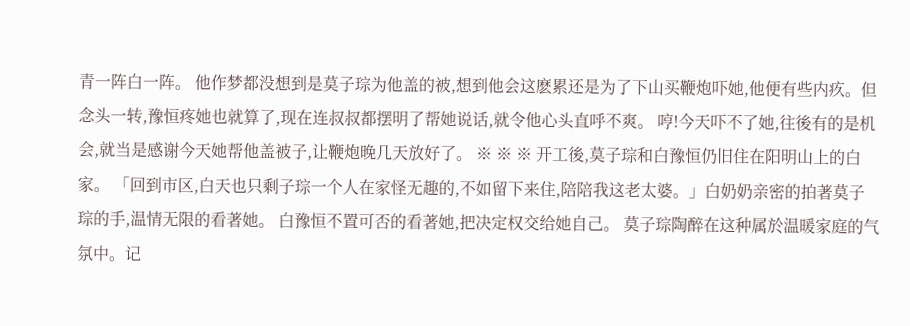青一阵白一阵。 他作梦都没想到是莫子琮为他盖的被,想到他会这麽累还是为了下山买鞭炮吓她,他便有些内疚。但念头一转,豫恒疼她也就算了,现在连叔叔都摆明了帮她说话,就令他心头直呼不爽。 哼!今天吓不了她,往後有的是机会,就当是感谢今天她帮他盖被子,让鞭炮晚几天放好了。 ※ ※ ※ 开工後,莫子琮和白豫恒仍旧住在阳明山上的白家。 「回到市区,白天也只剩子琮一个人在家怪无趣的,不如留下来住,陪陪我这老太婆。」白奶奶亲密的拍著莫子琮的手,温情无限的看著她。 白豫恒不置可否的看著她,把决定权交给她自己。 莫子琮陶醉在这种属於温暖家庭的气氛中。记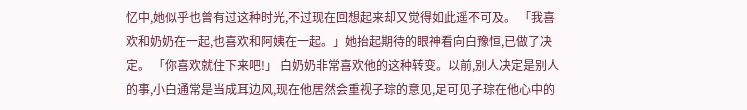忆中,她似乎也曾有过这种时光,不过现在回想起来却又觉得如此遥不可及。 「我喜欢和奶奶在一起,也喜欢和阿姨在一起。」她抬起期待的眼神看向白豫恒,已做了决定。 「你喜欢就住下来吧!」 白奶奶非常喜欢他的这种转变。以前,别人决定是别人的事,小白通常是当成耳边风,现在他居然会重视子琮的意见,足可见子琮在他心中的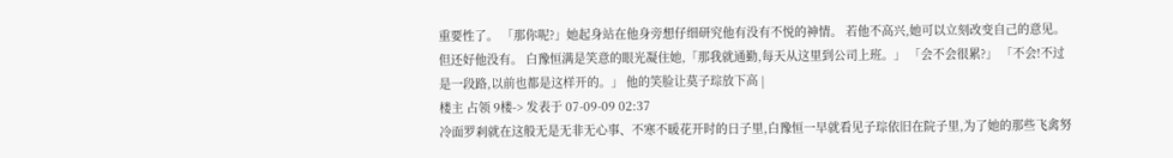重要性了。 「那你呢?」她起身站在他身旁想仔细研究他有没有不悦的神情。 若他不高兴,她可以立刻改变自己的意见。但还好他没有。 白豫恒满是笑意的眼光凝住她,「那我就通勤,每天从这里到公司上班。」 「会不会很累?」 「不会!不过是一段路,以前也都是这样开的。」 他的笑脸让莫子琮放下高 |
楼主 占领 9楼-> 发表于 07-09-09 02:37
冷面罗剎就在这般无是无非无心事、不寒不暖花开时的日子里,白豫恒一早就看见子琮依旧在院子里,为了她的那些飞禽努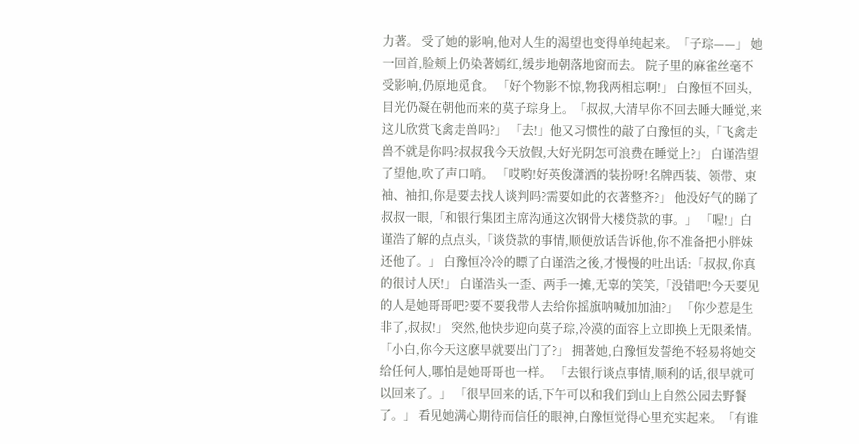力著。 受了她的影响,他对人生的渴望也变得单纯起来。「子琮——」 她一回首,脸颊上仍染著嫣红,缓步地朝落地窗而去。 院子里的麻雀丝毫不受影响,仍原地觅食。 「好个物影不惊,物我两相忘啊!」 白豫恒不回头,目光仍凝在朝他而来的莫子琮身上。「叔叔,大清早你不回去睡大睡觉,来这儿欣赏飞禽走兽吗?」 「去!」他又习惯性的敲了白豫恒的头,「飞禽走兽不就是你吗?叔叔我今天放假,大好光阴怎可浪费在睡觉上?」 白谨浩望了望他,吹了声口哨。 「哎哟!好英俊潇洒的装扮呀!名牌西装、领带、束袖、袖扣,你是要去找人谈判吗?需要如此的衣著整齐?」 他没好气的睇了叔叔一眼,「和银行集团主席沟通这次钢骨大楼贷款的事。」 「喔!」白谨浩了解的点点头,「谈贷款的事情,顺便放话告诉他,你不准备把小胖妹还他了。」 白豫恒冷冷的瞟了白谨浩之後,才慢慢的吐出话:「叔叔,你真的很讨人厌!」 白谨浩头一歪、两手一摊,无辜的笑笑,「没错吧!今天要见的人是她哥哥吧?要不要我带人去给你摇旗呐喊加加油?」 「你少惹是生非了,叔叔!」 突然,他快步迎向莫子琮,冷漠的面容上立即换上无限柔情。 「小白,你今天这麽早就要出门了?」 拥著她,白豫恒发誓绝不轻易将她交给任何人,哪怕是她哥哥也一样。 「去银行谈点事情,顺利的话,很早就可以回来了。」 「很早回来的话,下午可以和我们到山上自然公园去野餐了。」 看见她满心期待而信任的眼神,白豫恒觉得心里充实起来。「有谁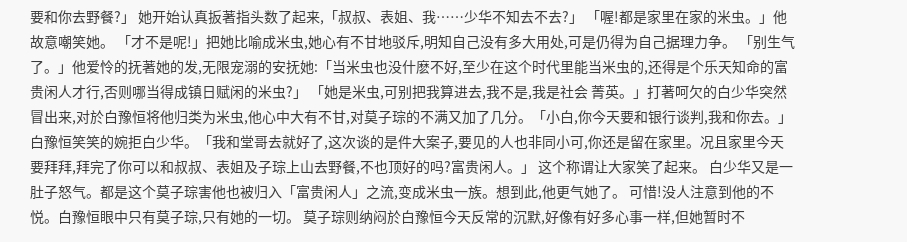要和你去野餐?」 她开始认真扳著指头数了起来,「叔叔、表姐、我……少华不知去不去?」 「喔!都是家里在家的米虫。」他故意嘲笑她。 「才不是呢!」把她比喻成米虫,她心有不甘地驳斥,明知自己没有多大用处,可是仍得为自己据理力争。 「别生气了。」他爱怜的抚著她的发,无限宠溺的安抚她:「当米虫也没什麽不好,至少在这个时代里能当米虫的,还得是个乐天知命的富贵闲人才行,否则哪当得成镇日赋闲的米虫?」 「她是米虫,可别把我算进去,我不是,我是社会 菁英。」打著呵欠的白少华突然冒出来,对於白豫恒将他归类为米虫,他心中大有不甘,对莫子琮的不满又加了几分。「小白,你今天要和银行谈判,我和你去。」 白豫恒笑笑的婉拒白少华。「我和堂哥去就好了,这次谈的是件大案子,要见的人也非同小可,你还是留在家里。况且家里今天要拜拜,拜完了你可以和叔叔、表姐及子琮上山去野餐,不也顶好的吗?富贵闲人。」 这个称谓让大家笑了起来。 白少华又是一肚子怒气。都是这个莫子琮害他也被归入「富贵闲人」之流,变成米虫一族。想到此,他更气她了。 可惜!没人注意到他的不悦。白豫恒眼中只有莫子琮,只有她的一切。 莫子琮则纳闷於白豫恒今天反常的沉默,好像有好多心事一样,但她暂时不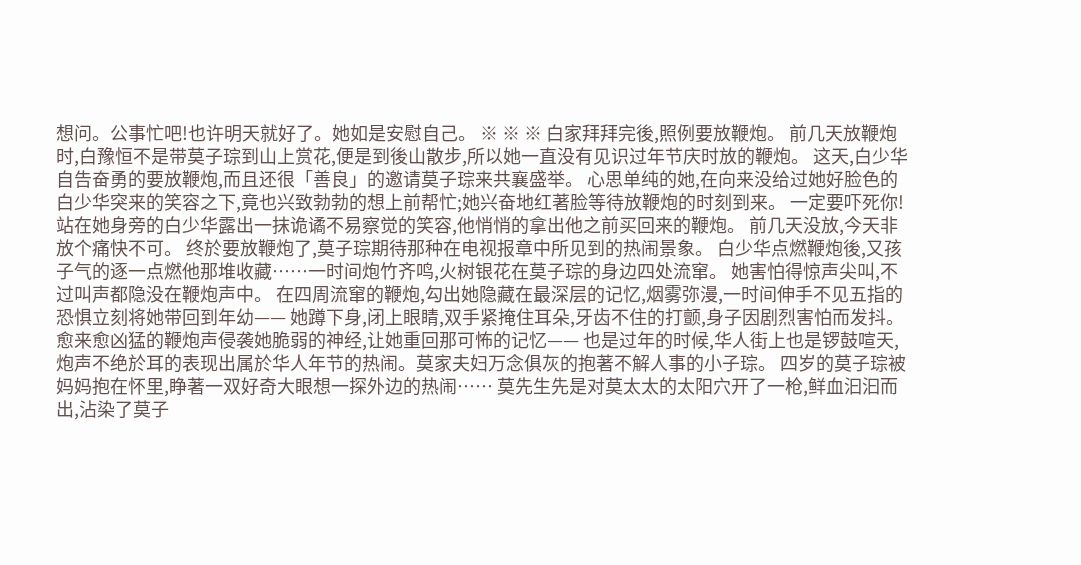想问。公事忙吧!也许明天就好了。她如是安慰自己。 ※ ※ ※ 白家拜拜完後,照例要放鞭炮。 前几天放鞭炮时,白豫恒不是带莫子琮到山上赏花,便是到後山散步,所以她一直没有见识过年节庆时放的鞭炮。 这天,白少华自告奋勇的要放鞭炮,而且还很「善良」的邀请莫子琮来共襄盛举。 心思单纯的她,在向来没给过她好脸色的白少华突来的笑容之下,竟也兴致勃勃的想上前帮忙;她兴奋地红著脸等待放鞭炮的时刻到来。 一定要吓死你!站在她身旁的白少华露出一抹诡谲不易察觉的笑容,他悄悄的拿出他之前买回来的鞭炮。 前几天没放,今天非放个痛快不可。 终於要放鞭炮了,莫子琮期待那种在电视报章中所见到的热闹景象。 白少华点燃鞭炮後,又孩子气的逐一点燃他那堆收藏……一时间炮竹齐鸣,火树银花在莫子琮的身边四处流窜。 她害怕得惊声尖叫,不过叫声都隐没在鞭炮声中。 在四周流窜的鞭炮,勾出她隐藏在最深层的记忆,烟雾弥漫,一时间伸手不见五指的恐惧立刻将她带回到年幼—— 她蹲下身,闭上眼睛,双手紧掩住耳朵,牙齿不住的打颤,身子因剧烈害怕而发抖。愈来愈凶猛的鞭炮声侵袭她脆弱的神经,让她重回那可怖的记忆—— 也是过年的时候,华人街上也是锣鼓喧天,炮声不绝於耳的表现出属於华人年节的热闹。莫家夫妇万念俱灰的抱著不解人事的小子琮。 四岁的莫子琮被妈妈抱在怀里,睁著一双好奇大眼想一探外边的热闹…… 莫先生先是对莫太太的太阳穴开了一枪,鲜血汩汩而出,沾染了莫子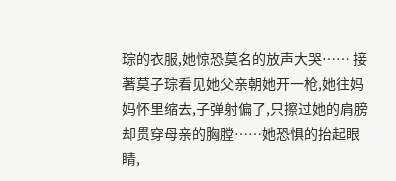琮的衣服,她惊恐莫名的放声大哭…… 接著莫子琮看见她父亲朝她开一枪,她往妈妈怀里缩去,子弹射偏了,只擦过她的肩膀却贯穿母亲的胸膛……她恐惧的抬起眼睛,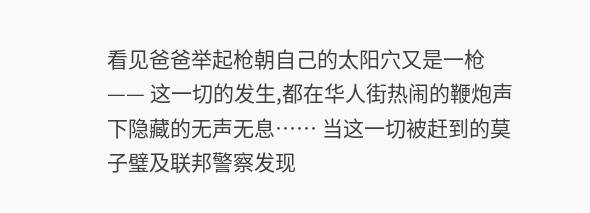看见爸爸举起枪朝自己的太阳穴又是一枪—— 这一切的发生,都在华人街热闹的鞭炮声下隐藏的无声无息…… 当这一切被赶到的莫子璧及联邦警察发现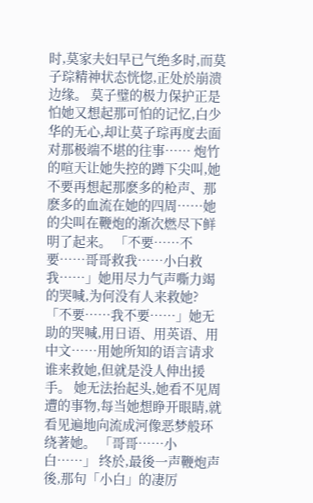时,莫家夫妇早已气绝多时,而莫子琮精神状态恍惚,正处於崩溃边缘。 莫子璧的极力保护正是怕她又想起那可怕的记忆,白少华的无心,却让莫子琮再度去面对那极端不堪的往事…… 炮竹的喧天让她失控的蹲下尖叫,她不要再想起那麽多的枪声、那麽多的血流在她的四周……她的尖叫在鞭炮的渐次燃尽下鲜明了起来。 「不要……不要……哥哥救我……小白救我……」她用尽力气声嘶力竭的哭喊,为何没有人来救她? 「不要……我不要……」她无助的哭喊,用日语、用英语、用中文……用她所知的语言请求谁来救她,但就是没人伸出援手。 她无法抬起头,她看不见周遭的事物,每当她想睁开眼睛,就看见遍地向流成河像恶梦般环绕著她。 「哥哥……小白……」 终於,最後一声鞭炮声後,那句「小白」的凄厉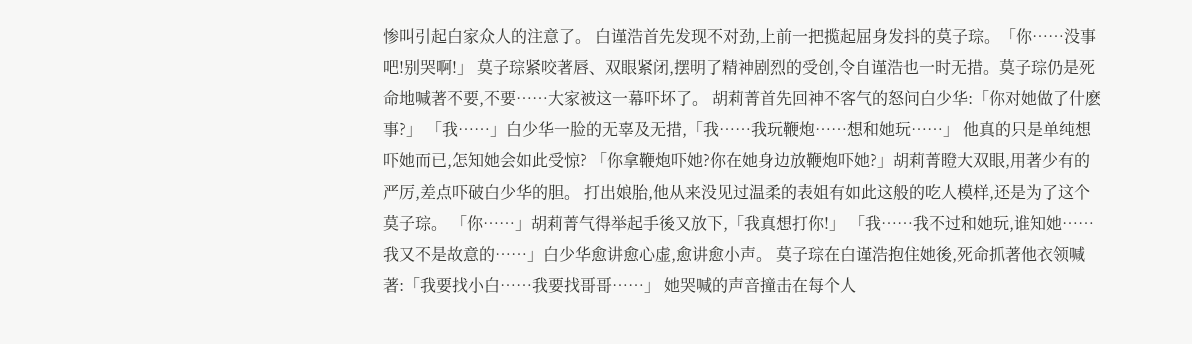惨叫引起白家众人的注意了。 白谨浩首先发现不对劲,上前一把揽起屈身发抖的莫子琮。「你……没事吧!别哭啊!」 莫子琮紧咬著唇、双眼紧闭,摆明了精神剧烈的受创,令自谨浩也一时无措。莫子琮仍是死命地喊著不要,不要……大家被这一幕吓坏了。 胡莉菁首先回神不客气的怒问白少华:「你对她做了什麽事?」 「我……」白少华一脸的无辜及无措,「我……我玩鞭炮……想和她玩……」 他真的只是单纯想吓她而已,怎知她会如此受惊? 「你拿鞭炮吓她?你在她身边放鞭炮吓她?」胡莉菁瞪大双眼,用著少有的严厉,差点吓破白少华的胆。 打出娘胎,他从来没见过温柔的表姐有如此这般的吃人模样,还是为了这个莫子琮。 「你……」胡莉菁气得举起手後又放下,「我真想打你!」 「我……我不过和她玩,谁知她……我又不是故意的……」白少华愈讲愈心虚,愈讲愈小声。 莫子琮在白谨浩抱住她後,死命抓著他衣领喊著:「我要找小白……我要找哥哥……」 她哭喊的声音撞击在每个人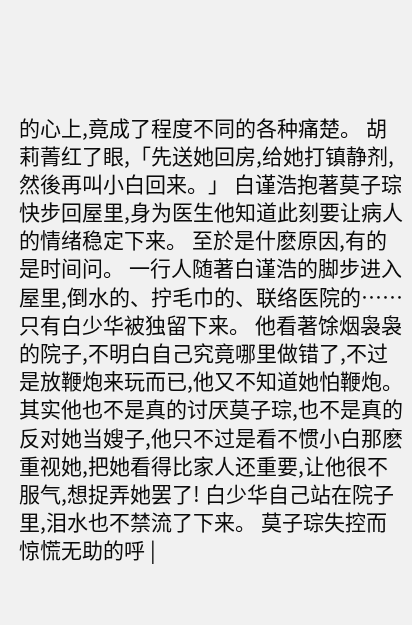的心上,竟成了程度不同的各种痛楚。 胡莉菁红了眼,「先送她回房,给她打镇静剂,然後再叫小白回来。」 白谨浩抱著莫子琮快步回屋里,身为医生他知道此刻要让病人的情绪稳定下来。 至於是什麽原因,有的是时间问。 一行人随著白谨浩的脚步进入屋里,倒水的、拧毛巾的、联络医院的……只有白少华被独留下来。 他看著馀烟袅袅的院子,不明白自己究竟哪里做错了,不过是放鞭炮来玩而已,他又不知道她怕鞭炮。 其实他也不是真的讨厌莫子琮,也不是真的反对她当嫂子,他只不过是看不惯小白那麽重视她,把她看得比家人还重要,让他很不服气,想捉弄她罢了! 白少华自己站在院子里,泪水也不禁流了下来。 莫子琮失控而惊慌无助的呼 |